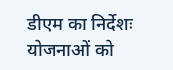डीएम का निर्देशः योजनाओं को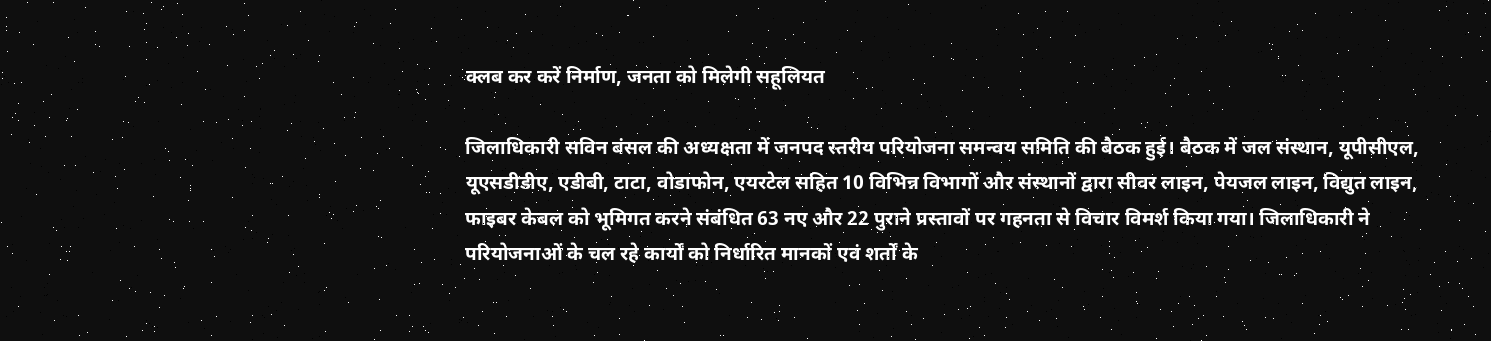क्लब कर करें निर्माण, जनता को मिलेगी सहूलियत

जिलाधिकारी सविन बंसल की अध्यक्षता में जनपद स्तरीय परियोजना समन्वय समिति की बैठक हुई। बैठक में जल संस्थान, यूपीसीएल, यूएसडीडीए, एडीबी, टाटा, वोडाफोन, एयरटेल सहित 10 विभिन्न विभागों और संस्थानों द्वारा सीवर लाइन, पेयजल लाइन, विद्युत लाइन, फाइबर केबल को भूमिगत करने संबंधित 63 नए और 22 पुराने प्रस्तावों पर गहनता से विचार विमर्श किया गया। जिलाधिकारी ने परियोजनाओं के चल रहे कार्यों को निर्धारित मानकों एवं शर्तों के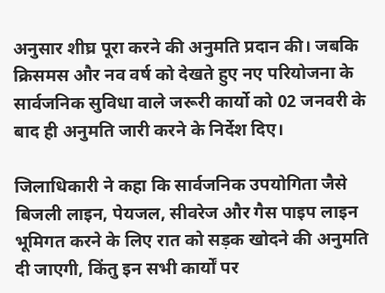अनुसार शीघ्र पूरा करने की अनुमति प्रदान की। जबकि क्रिसमस और नव वर्ष को देखते हुए नए परियोजना के सार्वजनिक सुविधा वाले जरूरी कार्यो को 02 जनवरी के बाद ही अनुमति जारी करने के निर्देश दिए।

जिलाधिकारी ने कहा कि सार्वजनिक उपयोगिता जैसे बिजली लाइन, पेयजल, सीवरेज और गैस पाइप लाइन भूमिगत करने के लिए रात को सड़क खोदने की अनुमति दी जाएगी, किंतु इन सभी कार्यों पर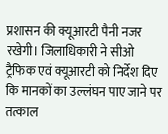प्रशासन की क्यूआरटी पैनी नजर रखेगी। जिलाधिकारी ने सीओ ट्रैफिक एवं क्यूआरटी को निर्देश दिए कि मानकों का उल्लंघन पाए जाने पर तत्काल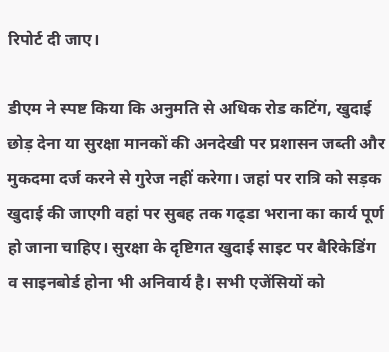रिपोर्ट दी जाए।

डीएम ने स्पष्ट किया कि अनुमति से अधिक रोड कटिंग, खुदाई छोड़ देना या सुरक्षा मानकों की अनदेखी पर प्रशासन जब्ती और मुकदमा दर्ज करने से गुरेज नहीं करेगा। जहां पर रात्रि को सड़क खुदाई की जाएगी वहां पर सुबह तक गढ्डा भराना का कार्य पूर्ण हो जाना चाहिए। सुरक्षा के दृष्टिगत खुदाई साइट पर बैरिकेडिंग व साइनबोर्ड होना भी अनिवार्य है। सभी एजेंसियों को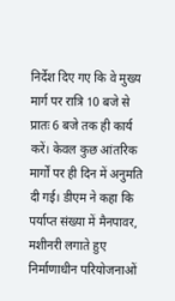निर्देश दिए गए कि वे मुख्य मार्ग पर रात्रि 10 बजे से प्रातः 6 बजे तक ही कार्य करें। केवल कुछ आंतरिक मार्गों पर ही दिन में अनुमति दी गई। डीएम ने कहा कि पर्याप्त संख्या में मैनपावर, मशीनरी लगाते हुए निर्माणाधीन परियोजनाओं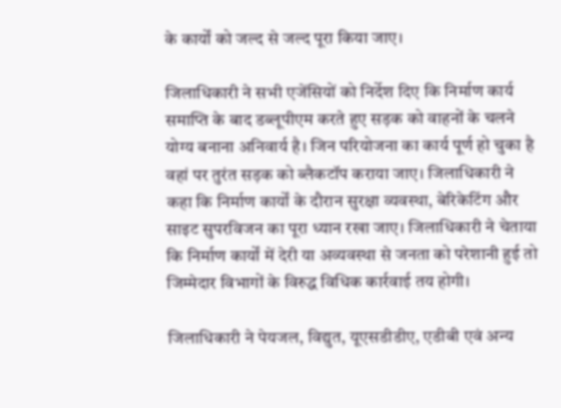के कार्यों को जल्द से जल्द पूरा किया जाए।

जिलाधिकारी ने सभी एजेंसियों को निर्देश दिए कि निर्माण कार्य समाप्ति के बाद डब्लूपीएम करते हुए सड़क को वाहनों के चलने योग्य बनाना अनिवार्य है। जिन परियोजना का कार्य पूर्ण हो चुका है वहां पर तुरंत सड़क को ब्लैकटॉप कराया जाए। जिलाधिकारी ने कहा कि निर्माण कार्यों के दौरान सुरक्षा व्यवस्था, बेरिकेटिंग और साइट सुपरविजन का पूरा ध्यान रखा जाए। जिलाधिकारी ने चेताया कि निर्माण कार्यों में देरी या अव्यवस्था से जनता को परेशानी हुई तो जिम्मेदार विभागों के विरुद्ध विधिक कार्रवाई तय होगी।

जिलाधिकारी ने पेयजल, विद्युत, यूएसडीडीए, एडीबी एवं अन्य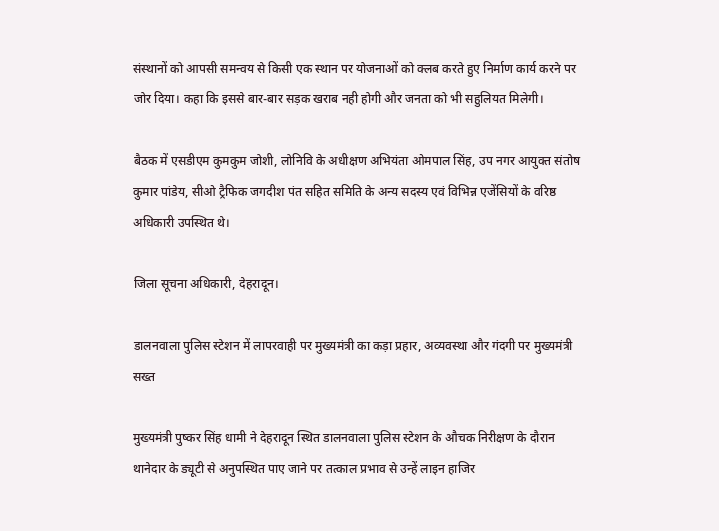संस्थानों को आपसी समन्वय से किसी एक स्थान पर योजनाओं को क्लब करते हुए निर्माण कार्य करने पर जोर दिया। कहा कि इससे बार-बार सड़क खराब नही होगी और जनता को भी सहुलियत मिलेगी।

बैठक में एसडीएम कुमकुम जोशी, लोनिवि के अधीक्षण अभियंता ओमपाल सिंह, उप नगर आयुक्त संतोष कुमार पांडेय, सीओ ट्रैफिक जगदीश पंत सहित समिति के अन्य सदस्य एवं विभिन्न एजेंसियों के वरिष्ठ अधिकारी उपस्थित थे।

जिला सूचना अधिकारी, देहरादून।

डालनवाला पुलिस स्टेशन में लापरवाही पर मुख्यमंत्री का कड़ा प्रहार, अव्यवस्था और गंदगी पर मुख्यमंत्री सख्त

मुख्यमंत्री पुष्कर सिंह धामी ने देहरादून स्थित डालनवाला पुलिस स्टेशन के औचक निरीक्षण के दौरान थानेदार के ड्यूटी से अनुपस्थित पाए जाने पर तत्काल प्रभाव से उन्हें लाइन हाजिर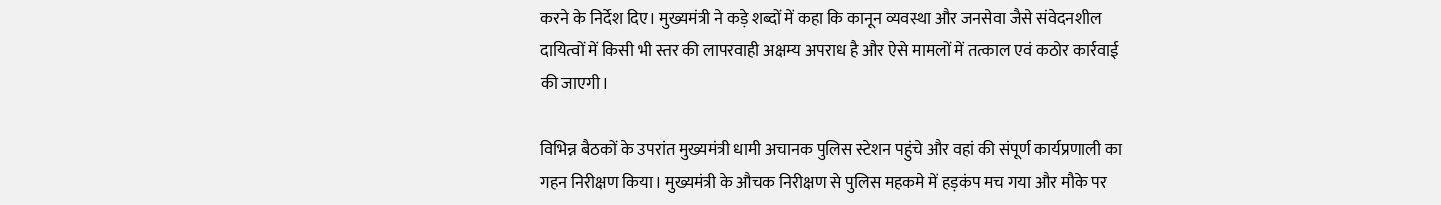करने के निर्देश दिए। मुख्यमंत्री ने कड़े शब्दों में कहा कि कानून व्यवस्था और जनसेवा जैसे संवेदनशील दायित्वों में किसी भी स्तर की लापरवाही अक्षम्य अपराध है और ऐसे मामलों में तत्काल एवं कठोर कार्रवाई की जाएगी।

विभिन्न बैठकों के उपरांत मुख्यमंत्री धामी अचानक पुलिस स्टेशन पहुंचे और वहां की संपूर्ण कार्यप्रणाली का गहन निरीक्षण किया। मुख्यमंत्री के औचक निरीक्षण से पुलिस महकमे में हड़कंप मच गया और मौके पर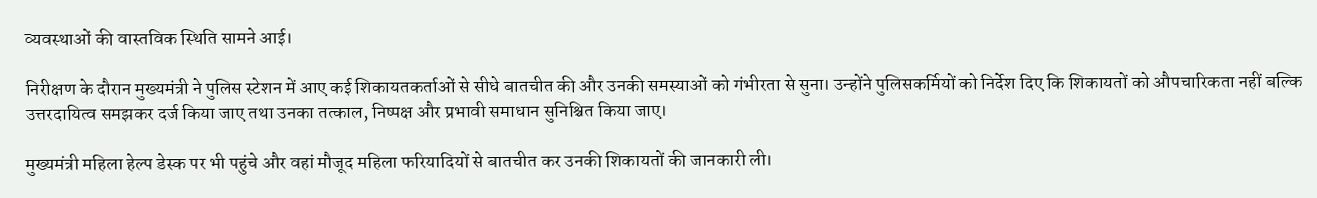व्यवस्थाओं की वास्तविक स्थिति सामने आई।

निरीक्षण के दौरान मुख्यमंत्री ने पुलिस स्टेशन में आए कई शिकायतकर्ताओं से सीधे बातचीत की और उनकी समस्याओं को गंभीरता से सुना। उन्होंने पुलिसकर्मियों को निर्देश दिए कि शिकायतों को औपचारिकता नहीं बल्कि उत्तरदायित्व समझकर दर्ज किया जाए तथा उनका तत्काल, निष्पक्ष और प्रभावी समाधान सुनिश्चित किया जाए।

मुख्यमंत्री महिला हेल्प डेस्क पर भी पहुंचे और वहां मौजूद महिला फरियादियों से बातचीत कर उनकी शिकायतों की जानकारी ली।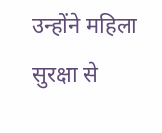उन्होंने महिला सुरक्षा से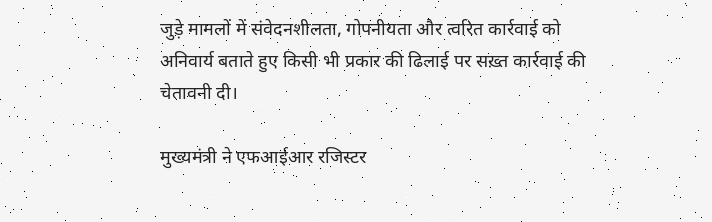जुड़े मामलों में संवेदनशीलता, गोपनीयता और त्वरित कार्रवाई को अनिवार्य बताते हुए किसी भी प्रकार की ढिलाई पर सख़्त कार्रवाई की चेतावनी दी।

मुख्यमंत्री ने एफआईआर रजिस्टर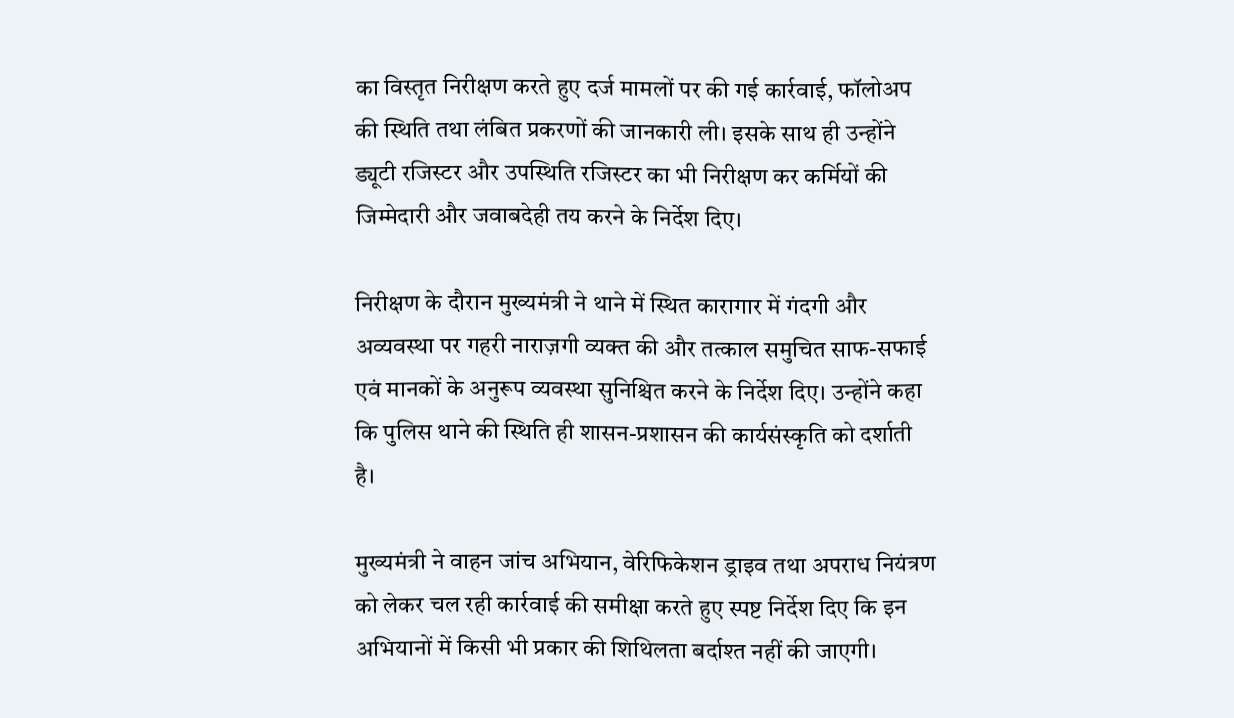का विस्तृत निरीक्षण करते हुए दर्ज मामलों पर की गई कार्रवाई, फॉलोअप की स्थिति तथा लंबित प्रकरणों की जानकारी ली। इसके साथ ही उन्होंने ड्यूटी रजिस्टर और उपस्थिति रजिस्टर का भी निरीक्षण कर कर्मियों की जिम्मेदारी और जवाबदेही तय करने के निर्देश दिए।

निरीक्षण के दौरान मुख्यमंत्री ने थाने में स्थित कारागार में गंदगी और अव्यवस्था पर गहरी नाराज़गी व्यक्त की और तत्काल समुचित साफ-सफाई एवं मानकों के अनुरूप व्यवस्था सुनिश्चित करने के निर्देश दिए। उन्होंने कहा कि पुलिस थाने की स्थिति ही शासन-प्रशासन की कार्यसंस्कृति को दर्शाती है।

मुख्यमंत्री ने वाहन जांच अभियान, वेरिफिकेशन ड्राइव तथा अपराध नियंत्रण को लेकर चल रही कार्रवाई की समीक्षा करते हुए स्पष्ट निर्देश दिए कि इन अभियानों में किसी भी प्रकार की शिथिलता बर्दाश्त नहीं की जाएगी।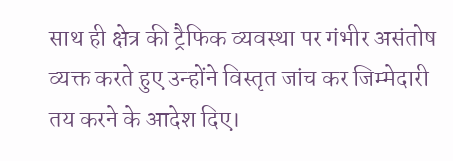साथ ही क्षेत्र की ट्रैफिक व्यवस्था पर गंभीर असंतोष व्यक्त करते हुए उन्होंने विस्तृत जांच कर जिम्मेदारी तय करने के आदेश दिए।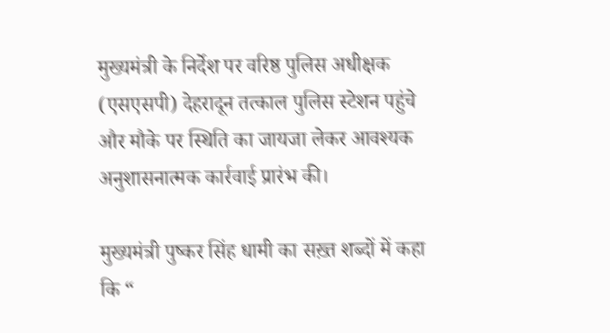मुख्यमंत्री के निर्देश पर वरिष्ठ पुलिस अधीक्षक (एसएसपी) देहरादून तत्काल पुलिस स्टेशन पहुंचे और मौके पर स्थिति का जायजा लेकर आवश्यक अनुशासनात्मक कार्रवाई प्रारंभ की।

मुख्यमंत्री पुष्कर सिंह धामी का सख़्त शब्दों में कहा कि “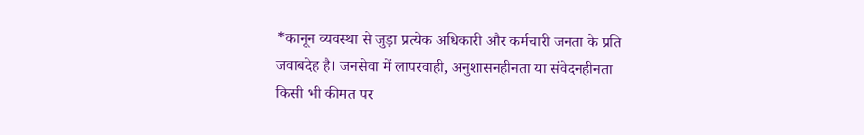*कानून व्यवस्था से जुड़ा प्रत्येक अधिकारी और कर्मचारी जनता के प्रति जवाबदेह है। जनसेवा में लापरवाही, अनुशासनहीनता या संवेदनहीनता किसी भी कीमत पर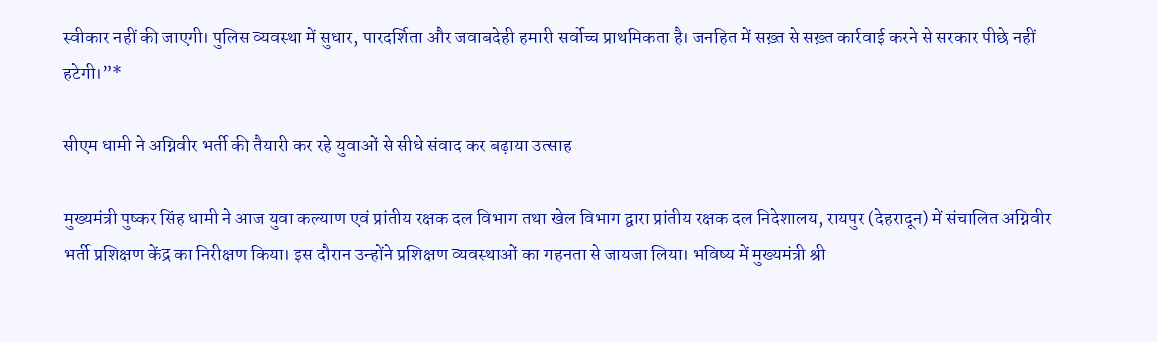स्वीकार नहीं की जाएगी। पुलिस व्यवस्था में सुधार, पारदर्शिता और जवाबदेही हमारी सर्वोच्च प्राथमिकता है। जनहित में सख़्त से सख़्त कार्रवाई करने से सरकार पीछे नहीं हटेगी।”*

सीएम धामी ने अग्निवीर भर्ती की तैयारी कर रहे युवाओं से सीधे संवाद कर बढ़ाया उत्साह

मुख्यमंत्री पुष्कर सिंह धामी ने आज युवा कल्याण एवं प्रांतीय रक्षक दल विभाग तथा खेल विभाग द्वारा प्रांतीय रक्षक दल निदेशालय, रायपुर (देहरादून) में संचालित अग्निवीर भर्ती प्रशिक्षण केंद्र का निरीक्षण किया। इस दौरान उन्होंने प्रशिक्षण व्यवस्थाओं का गहनता से जायजा लिया। भविष्य में मुख्यमंत्री श्री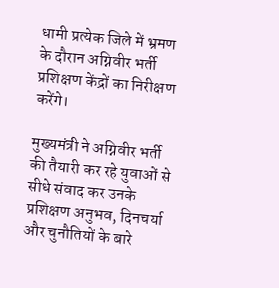धामी प्रत्येक जिले में भ्रमण के दौरान अग्निवीर भर्ती प्रशिक्षण केंद्रों का निरीक्षण करेंगे।

मुख्यमंत्री ने अग्निवीर भर्ती की तैयारी कर रहे युवाओं से सीधे संवाद कर उनके प्रशिक्षण अनुभव, दिनचर्या और चुनौतियों के बारे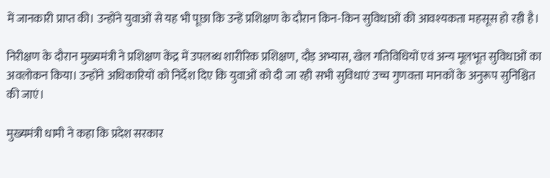में जानकारी प्राप्त की। उन्होंने युवाओं से यह भी पूछा कि उन्हें प्रशिक्षण के दौरान किन-किन सुविधाओं की आवश्यकता महसूस हो रही है।

निरीक्षण के दौरान मुख्यमंत्री ने प्रशिक्षण केंद्र में उपलब्ध शारीरिक प्रशिक्षण, दौड़ अभ्यास, खेल गतिविधियों एवं अन्य मूलभूत सुविधाओं का अवलोकन किया। उन्होंने अधिकारियों को निर्देश दिए कि युवाओं को दी जा रही सभी सुविधाएं उच्च गुणवत्ता मानकों के अनुरूप सुनिश्चित की जाएं।

मुख्यमंत्री धामी ने कहा कि प्रदेश सरकार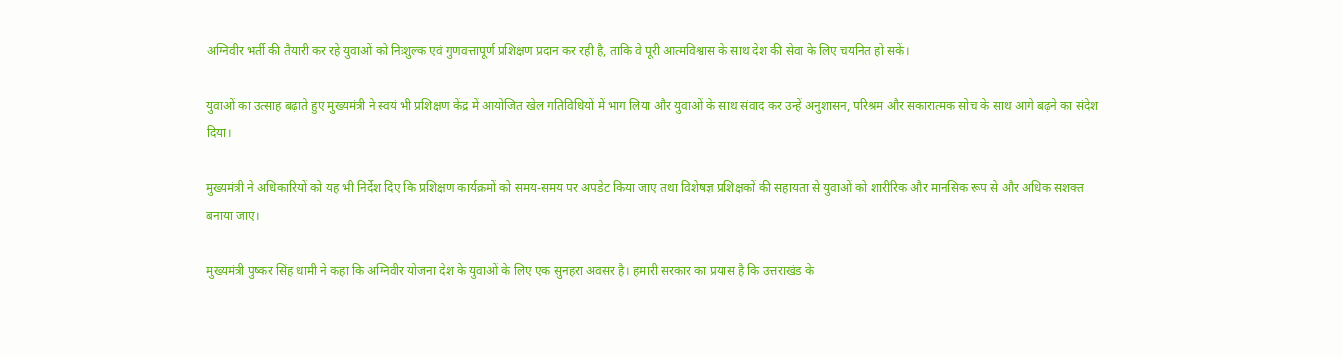अग्निवीर भर्ती की तैयारी कर रहे युवाओं को निःशुल्क एवं गुणवत्तापूर्ण प्रशिक्षण प्रदान कर रही है, ताकि वे पूरी आत्मविश्वास के साथ देश की सेवा के लिए चयनित हो सकें।

युवाओं का उत्साह बढ़ाते हुए मुख्यमंत्री ने स्वयं भी प्रशिक्षण केंद्र में आयोजित खेल गतिविधियों में भाग लिया और युवाओं के साथ संवाद कर उन्हें अनुशासन, परिश्रम और सकारात्मक सोच के साथ आगे बढ़ने का संदेश दिया।

मुख्यमंत्री ने अधिकारियों को यह भी निर्देश दिए कि प्रशिक्षण कार्यक्रमों को समय-समय पर अपडेट किया जाए तथा विशेषज्ञ प्रशिक्षकों की सहायता से युवाओं को शारीरिक और मानसिक रूप से और अधिक सशक्त बनाया जाए।

मुख्यमंत्री पुष्कर सिंह धामी ने कहा कि अग्निवीर योजना देश के युवाओं के लिए एक सुनहरा अवसर है। हमारी सरकार का प्रयास है कि उत्तराखंड के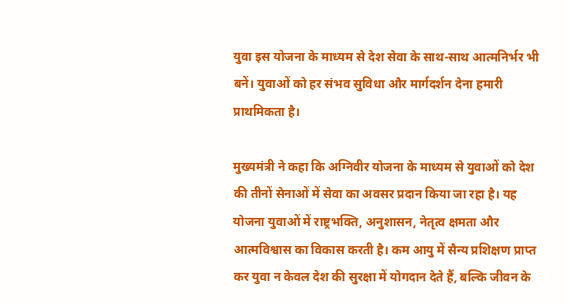युवा इस योजना के माध्यम से देश सेवा के साथ-साथ आत्मनिर्भर भी बनें। युवाओं को हर संभव सुविधा और मार्गदर्शन देना हमारी प्राथमिकता है।

मुख्यमंत्री ने कहा कि अग्निवीर योजना के माध्यम से युवाओं को देश की तीनों सेनाओं में सेवा का अवसर प्रदान किया जा रहा है। यह योजना युवाओं में राष्ट्रभक्ति, अनुशासन, नेतृत्व क्षमता और आत्मविश्वास का विकास करती है। कम आयु में सैन्य प्रशिक्षण प्राप्त कर युवा न केवल देश की सुरक्षा में योगदान देते हैं, बल्कि जीवन के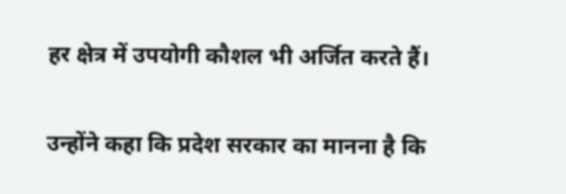हर क्षेत्र में उपयोगी कौशल भी अर्जित करते हैं।

उन्होंने कहा कि प्रदेश सरकार का मानना है कि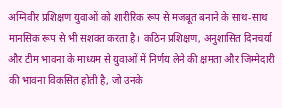अग्निवीर प्रशिक्षण युवाओं को शारीरिक रूप से मजबूत बनाने के साथ-साथ मानसिक रूप से भी सशक्त करता है। कठिन प्रशिक्षण, अनुशासित दिनचर्या और टीम भावना के माध्यम से युवाओं में निर्णय लेने की क्षमता और जिम्मेदारी की भावना विकसित होती है, जो उनके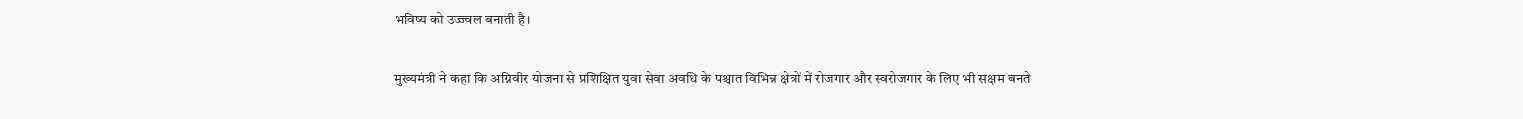भविष्य को उज्ज्वल बनाती है।

मुख्यमंत्री ने कहा कि अग्निवीर योजना से प्रशिक्षित युवा सेवा अवधि के पश्चात विभिन्न क्षेत्रों में रोजगार और स्वरोजगार के लिए भी सक्षम बनते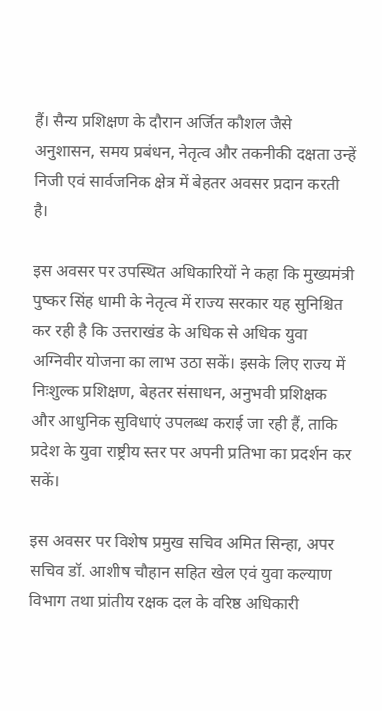हैं। सैन्य प्रशिक्षण के दौरान अर्जित कौशल जैसे अनुशासन, समय प्रबंधन, नेतृत्व और तकनीकी दक्षता उन्हें निजी एवं सार्वजनिक क्षेत्र में बेहतर अवसर प्रदान करती है।

इस अवसर पर उपस्थित अधिकारियों ने कहा कि मुख्यमंत्री पुष्कर सिंह धामी के नेतृत्व में राज्य सरकार यह सुनिश्चित कर रही है कि उत्तराखंड के अधिक से अधिक युवा अग्निवीर योजना का लाभ उठा सकें। इसके लिए राज्य में निःशुल्क प्रशिक्षण, बेहतर संसाधन, अनुभवी प्रशिक्षक और आधुनिक सुविधाएं उपलब्ध कराई जा रही हैं, ताकि प्रदेश के युवा राष्ट्रीय स्तर पर अपनी प्रतिभा का प्रदर्शन कर सकें।

इस अवसर पर विशेष प्रमुख सचिव अमित सिन्हा, अपर सचिव डॉ. आशीष चौहान सहित खेल एवं युवा कल्याण विभाग तथा प्रांतीय रक्षक दल के वरिष्ठ अधिकारी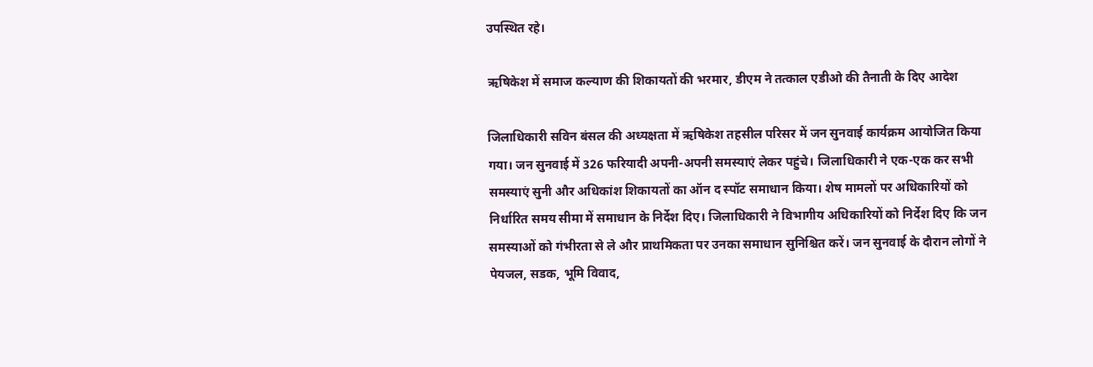उपस्थित रहे।

ऋषिकेश में समाज कल्याण की शिकायतों की भरमार, डीएम ने तत्काल एडीओ की तैनाती के दिए आदेश

जिलाधिकारी सविन बंसल की अध्यक्षता में ऋषिकेश तहसील परिसर में जन सुनवाई कार्यक्रम आयोजित किया गया। जन सुनवाई में 326 फरियादी अपनी-अपनी समस्याएं लेकर पहुंचे। जिलाधिकारी ने एक-एक कर सभी समस्याएं सुनी और अधिकांश शिकायतों का ऑन द स्पॉट समाधान किया। शेष मामलों पर अधिकारियों को निर्धारित समय सीमा में समाधान के निर्देश दिए। जिलाधिकारी ने विभागीय अधिकारियों को निर्देश दिए कि जन समस्याओं को गंभीरता से ले और प्राथमिकता पर उनका समाधान सुनिश्चित करें। जन सुनवाई के दौरान लोगों ने पेयजल, सडक, भूमि विवाद,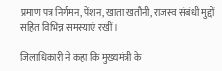प्रमाण पत्र निर्गमन, पेंशन, खाता खतौनी, राजस्व संबंधी मुद्दों सहित विभिन्न समस्याएं रखीं।

जिलाधिकारी ने कहा कि मुख्यमंत्री के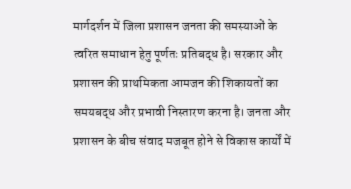मार्गदर्शन में जिला प्रशासन जनता की समस्याओं के त्वरित समाधान हेतु पूर्णतः प्रतिबद्ध है। सरकार और प्रशासन की प्राथमिकता आमजन की शिकायतों का समयबद्ध और प्रभावी निस्तारण करना है। जनता और प्रशासन के बीच संवाद मजबूत होने से विकास कार्यों में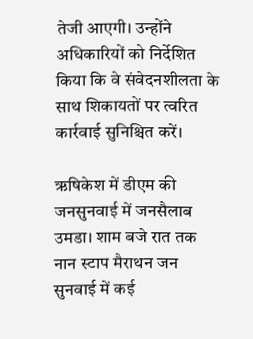तेजी आएगी। उन्होंने अधिकारियों को निर्देशित किया कि वे संवेदनशीलता के साथ शिकायतों पर त्वरित कार्रवाई सुनिश्चित करें।

ऋषिकेश में डीएम की जनसुनवाई में जनसैलाब उमडा। शाम बजे रात तक नान स्टाप मैराथन जन सुनवाई में कई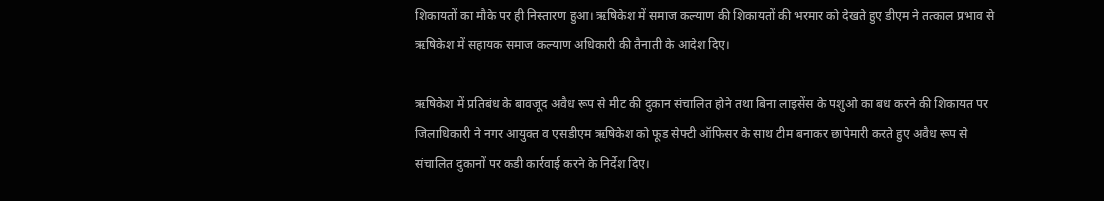शिकायतों का मौके पर ही निस्तारण हुआ। ऋषिकेश में समाज कल्याण की शिकायतों की भरमार को देखते हुए डीएम ने तत्काल प्रभाव से ऋषिकेश में सहायक समाज कल्याण अधिकारी की तैनाती के आदेश दिए।

ऋषिकेश में प्रतिबंध के बावजूद अवैध रूप से मीट की दुकान संचालित होने तथा बिना लाइसेंस के पशुओ का बध करने की शिकायत पर जिलाधिकारी ने नगर आयुक्त व एसडीएम ऋषिकेश को फूड सेफ्टी ऑफिसर के साथ टीम बनाकर छापेमारी करते हुए अवैध रूप से संचालित दुकानों पर कडी कार्रवाई करने के निर्देश दिए।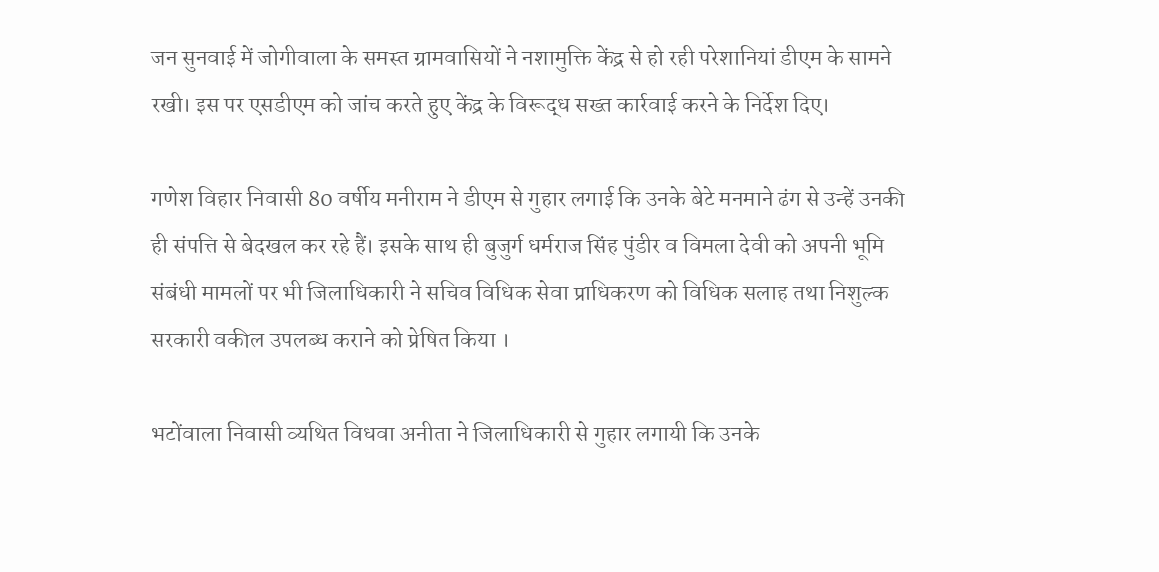जन सुनवाई में जोगीवाला के समस्त ग्रामवासियों ने नशामुक्ति केंद्र से हो रही परेशानियां डीएम के सामने रखी। इस पर एसडीएम को जांच करते हुए केंद्र के विरूद्ध सख्त कार्रवाई करने के निर्देश दिए।

गणेश विहार निवासी 80 वर्षीय मनीराम ने डीएम से गुहार लगाई कि उनके बेटे मनमाने ढंग से उन्हें उनकी ही संपत्ति से बेदखल कर रहे हैं। इसके साथ ही बुजुर्ग धर्मराज सिंह पुंडीर व विमला देवी को अपनी भूमि संबंधी मामलों पर भी जिलाधिकारी ने सचिव विधिक सेवा प्राधिकरण को विधिक सलाह तथा निशुल्क सरकारी वकील उपलब्ध कराने को प्रेषित किया ।

भटोंवाला निवासी व्यथित विधवा अनीता ने जिलाधिकारी से गुहार लगायी कि उनके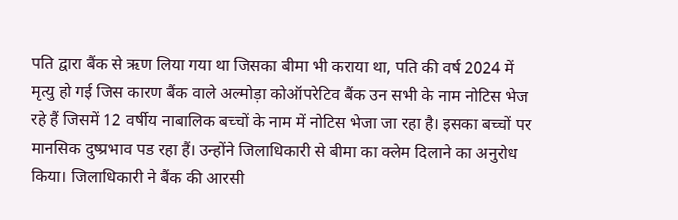पति द्वारा बैंक से ऋण लिया गया था जिसका बीमा भी कराया था, पति की वर्ष 2024 में मृत्यु हो गई जिस कारण बैंक वाले अल्मोड़ा कोऑपरेटिव बैंक उन सभी के नाम नोटिस भेज रहे हैं जिसमें 12 वर्षीय नाबालिक बच्चों के नाम में नोटिस भेजा जा रहा है। इसका बच्चों पर मानसिक दुष्प्रभाव पड रहा हैं। उन्होंने जिलाधिकारी से बीमा का क्लेम दिलाने का अनुरोध किया। जिलाधिकारी ने बैंक की आरसी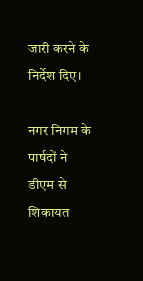जारी करने के निर्देश दिए।

नगर निगम के पार्षदों ने डीएम से शिकायत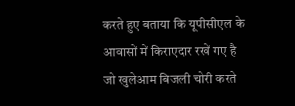करते हुए बताया कि यूपीसीएल के आवासों में किराएदार रखें गए है जो खुलेआम बिजली चोरी करते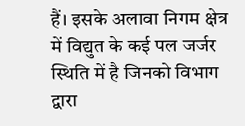हैं। इसके अलावा निगम क्षेत्र में विद्युत के कई पल जर्जर स्थिति में है जिनको विभाग द्वारा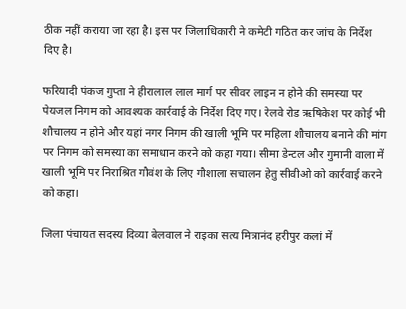ठीक नहीं कराया जा रहा है। इस पर जिलाधिकारी ने कमेटी गठित कर जांच के निर्देश दिए है।

फरियादी पंकज गुप्ता ने हीरालाल लाल मार्ग पर सीवर लाइन न होने की समस्या पर पेयजल निगम को आवश्यक कार्रवाई के निर्देश दिए गए। रेलवे रोड ऋषिकेश पर कोई भी शौचालय न होने और यहां नगर निगम की खाली भूमि पर महिला शौचालय बनाने की मांग पर निगम को समस्या का समाधान करने को कहा गया। सीमा डेन्टल और गुमानी वाला में खाली भूमि पर निराश्रित गौवंश के लिए गौशाला सचालन हेतु सीवीओ को कार्रवाई करने को कहा।

जिला पंचायत सदस्य दिव्या बेलवाल ने राइका सत्य मित्रानंद हरीपुर कलां में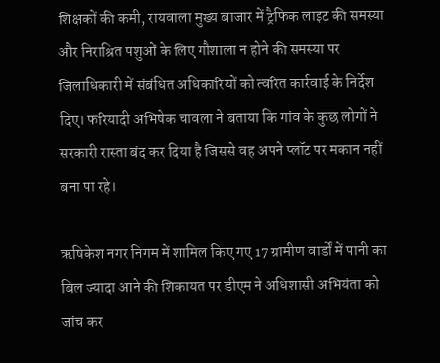शिक्षकों की कमी, रायवाला मुख्य बाजार में ट्रैफिक लाइट की समस्या और निराश्रित पशुओं के लिए गौशाला न होने की समस्या पर जिलाधिकारी में संबंधित अधिकारियों को त्वरित कार्रवाई के निर्देश दिए। फरियादी अभिषेक चावला ने बताया कि गांव के कुछ लोगों ने सरकारी रास्ता बंद कर दिया है जिससे वह अपने प्लॉट पर मकान नहीं बना पा रहे।

ऋषिकेश नगर निगम में शामिल किए गए 17 ग्रामीण वार्डों में पानी का बिल ज्यादा आने की शिकायत पर डीएम ने अधिशासी अभियंता को जांच कर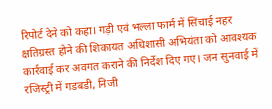रिपोर्ट देने को कहा। गड़ी एवं भल्ला फार्म में सिंचाई नहर क्षतिग्रस्त होने की शिकायत अधिशासी अभियंता को आवश्यक कार्रवाई कर अवगत कराने की निर्देश दिए गए। जन सुनवाई में रजिस्ट्री में गडबडी, निजी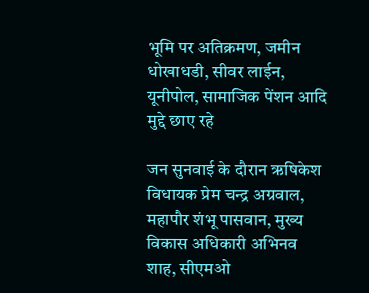भूमि पर अतिक्रमण, जमीन धोखाधडी, सीवर लाईन, यूनीपोल, सामाजिक पेंशन आदि मुद्दे छाए रहे

जन सुनवाई के दौरान ऋषिकेश विधायक प्रेम चन्द्र अग्रवाल, महापौर शंभू पासवान, मुख्य विकास अधिकारी अभिनव शाह, सीएमओ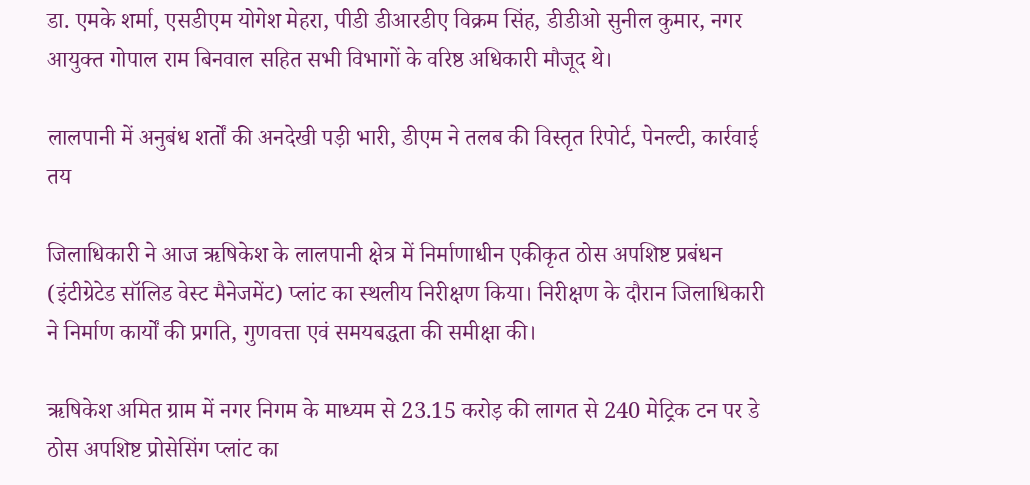डा. एमके शर्मा, एसडीएम योगेश मेहरा, पीडी डीआरडीए विक्रम सिंह, डीडीओ सुनील कुमार, नगर आयुक्त गोपाल राम बिनवाल सहित सभी विभागों के वरिष्ठ अधिकारी मौजूद थे।

लालपानी में अनुबंध शर्तों की अनदेखी पड़ी भारी, डीएम ने तलब की विस्तृत रिपोर्ट, पेनल्टी, कार्रवाई तय

जिलाधिकारी ने आज ऋषिकेश के लालपानी क्षेत्र में निर्माणाधीन एकीकृत ठोस अपशिष्ट प्रबंधन (इंटीग्रेटेड सॉलिड वेस्ट मैनेजमेंट) प्लांट का स्थलीय निरीक्षण किया। निरीक्षण के दौरान जिलाधिकारी ने निर्माण कार्यों की प्रगति, गुणवत्ता एवं समयबद्धता की समीक्षा की।

ऋषिकेश अमित ग्राम में नगर निगम के माध्यम से 23.15 करोड़ की लागत से 240 मेट्रिक टन पर डे ठोस अपशिष्ट प्रोसेसिंग प्लांट का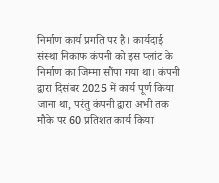निर्माण कार्य प्रगति पर है। कार्यदाई संस्था निकाफ कंपनी को इस प्लांट के निर्माण का जिम्मा सौंपा गया था। कंपनी द्वारा दिसंबर 2025 में कार्य पूर्ण किया जाना था, परंतु कंपनी द्वारा अभी तक मौके पर 60 प्रतिशत कार्य किया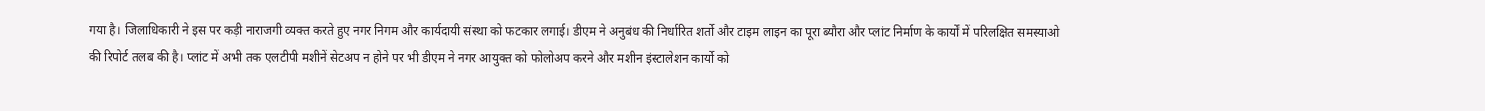गया है। जिलाधिकारी ने इस पर कड़ी नाराजगी व्यक्त करते हुए नगर निगम और कार्यदायी संस्था को फटकार लगाई। डीएम ने अनुबंध की निर्धारित शर्तो और टाइम लाइन का पूरा ब्यौरा और प्लांट निर्माण के कार्यों में परिलक्षित समस्याओ की रिपोर्ट तलब की है। प्लांट में अभी तक एलटीपी मशीनें सेटअप न होने पर भी डीएम ने नगर आयुक्त को फोलोअप करने और मशीन इंस्टालेशन कार्यो को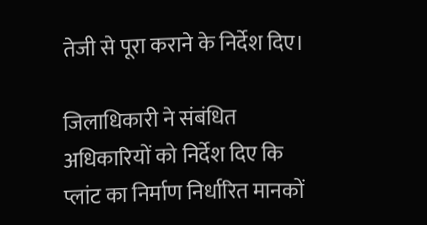तेजी से पूरा कराने के निर्देश दिए।

जिलाधिकारी ने संबंधित अधिकारियों को निर्देश दिए कि प्लांट का निर्माण निर्धारित मानकों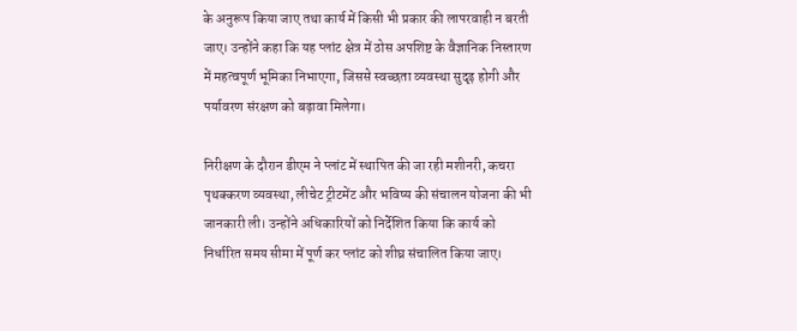के अनुरूप किया जाए तथा कार्य में किसी भी प्रकार की लापरवाही न बरती जाए। उन्होंने कहा कि यह प्लांट क्षेत्र में ठोस अपशिष्ट के वैज्ञानिक निस्तारण में महत्वपूर्ण भूमिका निभाएगा, जिससे स्वच्छता व्यवस्था सुदृढ़ होगी और पर्यावरण संरक्षण को बढ़ावा मिलेगा।

निरीक्षण के दौरान डीएम ने प्लांट में स्थापित की जा रही मशीनरी, कचरा पृथक्करण व्यवस्था, लीचेट ट्रीटमेंट और भविष्य की संचालन योजना की भी जानकारी ली। उन्होंने अधिकारियों को निर्देशित किया कि कार्य को निर्धारित समय सीमा में पूर्ण कर प्लांट को शीघ्र संचालित किया जाए।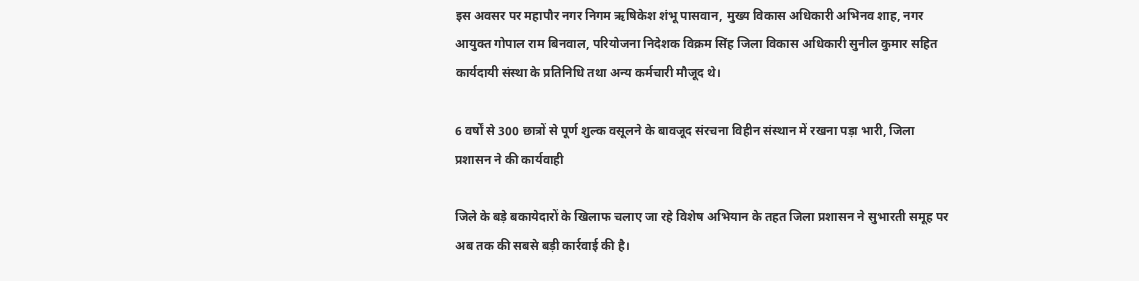इस अवसर पर महापौर नगर निगम ऋषिकेश शंभू पासवान, मुख्य विकास अधिकारी अभिनव शाह, नगर आयुक्त गोपाल राम बिनवाल, परियोजना निदेशक विक्रम सिंह जिला विकास अधिकारी सुनील कुमार सहित कार्यदायी संस्था के प्रतिनिधि तथा अन्य कर्मचारी मौजूद थे।

6 वर्षों से 300 छात्रों से पूर्ण शुल्क वसूलने के बावजूद संरचना विहीन संस्थान में रखना पड़ा भारी, जिला प्रशासन ने की कार्यवाही

जिले के बड़े बकायेदारों के खिलाफ चलाए जा रहे विशेष अभियान के तहत जिला प्रशासन ने सुभारती समूह पर अब तक की सबसे बड़ी कार्रवाई की है।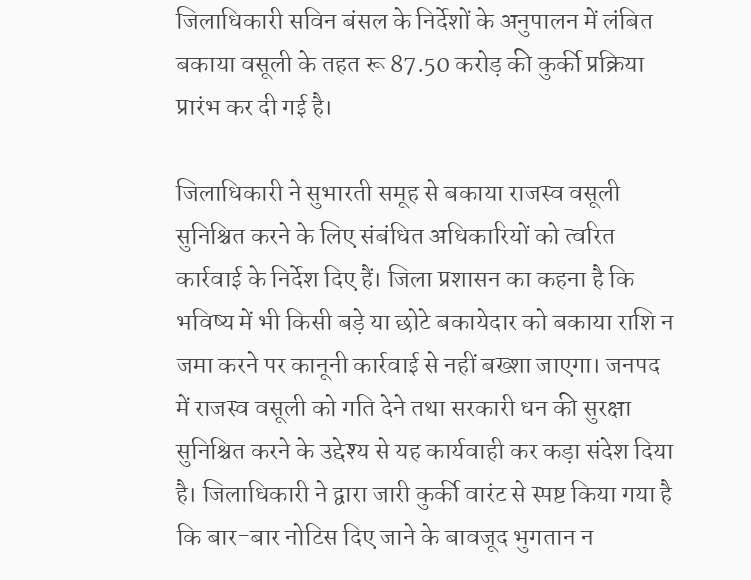जिलाधिकारी सविन बंसल के निर्देशों के अनुपालन में लंबित बकाया वसूली के तहत रू 87.50 करोड़ की कुर्की प्रक्रिया प्रारंभ कर दी गई है।

जिलाधिकारी ने सुभारती समूह से बकाया राजस्व वसूली सुनिश्चित करने के लिए संबंधित अधिकारियों को त्वरित कार्रवाई के निर्देश दिए हैं। जिला प्रशासन का कहना है कि भविष्य में भी किसी बड़े या छोटे बकायेदार को बकाया राशि न जमा करने पर कानूनी कार्रवाई से नहीं बख्शा जाएगा। जनपद में राजस्व वसूली को गति देने तथा सरकारी धन की सुरक्षा सुनिश्चित करने के उद्देश्य से यह कार्यवाही कर कड़ा संदेश दिया है। जिलाधिकारी ने द्वारा जारी कुर्की वारंट से स्पष्ट किया गया है कि बार-बार नोटिस दिए जाने के बावजूद भुगतान न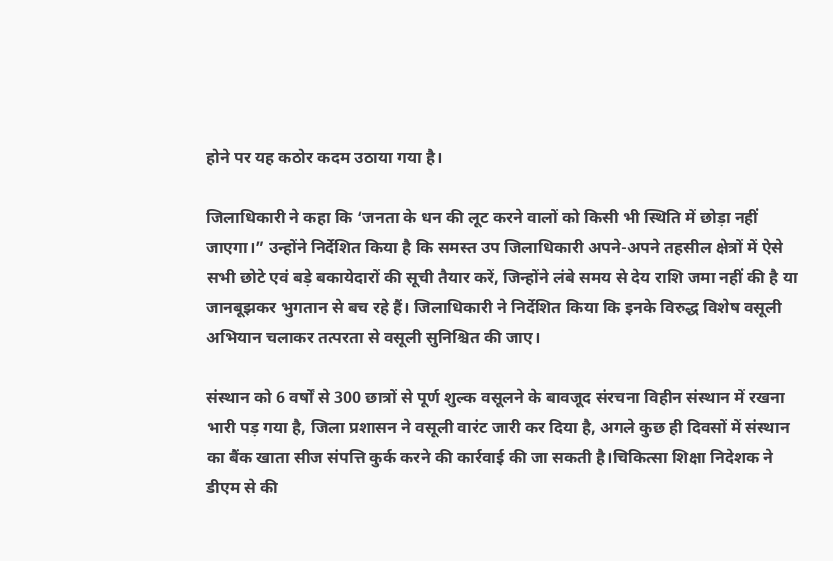होने पर यह कठोर कदम उठाया गया है।

जिलाधिकारी ने कहा कि ‘जनता के धन की लूट करने वालों को किसी भी स्थिति में छोड़ा नहीं जाएगा।” उन्होंने निर्देशित किया है कि समस्त उप जिलाधिकारी अपने-अपने तहसील क्षेत्रों में ऐसे सभी छोटे एवं बड़े बकायेदारों की सूची तैयार करें, जिन्होंने लंबे समय से देय राशि जमा नहीं की है या जानबूझकर भुगतान से बच रहे हैं। जिलाधिकारी ने निर्देशित किया कि इनके विरुद्ध विशेष वसूली अभियान चलाकर तत्परता से वसूली सुनिश्चित की जाए।

संस्थान को 6 वर्षों से 300 छात्रों से पूर्ण शुल्क वसूलने के बावजूद संरचना विहीन संस्थान में रखना भारी पड़ गया है, जिला प्रशासन ने वसूली वारंट जारी कर दिया है, अगले कुछ ही दिवसों में संस्थान का बैंक खाता सीज संपत्ति कुर्क करने की कार्रवाई की जा सकती है।चिकित्सा शिक्षा निदेशक ने डीएम से की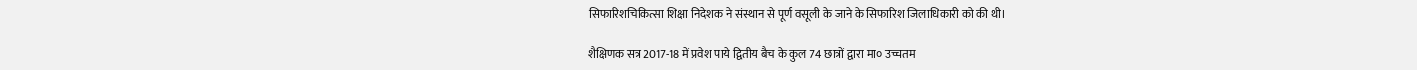सिफारिशचिकित्सा शिक्षा निदेशक ने संस्थान से पूर्ण वसूली के जाने के सिफारिश जिलाधिकारी को की थी।

शैक्षिणक सत्र 2017-18 में प्रवेश पाये द्वितीय बैच के कुल 74 छात्रों द्वारा मा० उच्चतम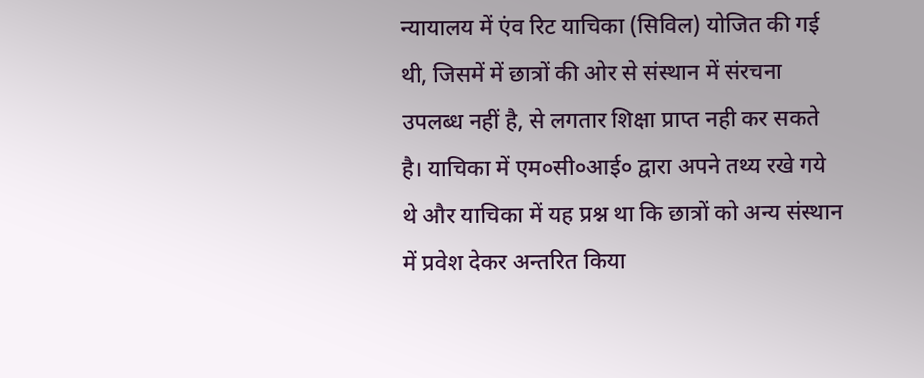न्यायालय में एंव रिट याचिका (सिविल) योजित की गई थी, जिसमें में छात्रों की ओर से संस्थान में संरचना उपलब्ध नहीं है, से लगतार शिक्षा प्राप्त नही कर सकते है। याचिका में एम०सी०आई० द्वारा अपने तथ्य रखे गये थे और याचिका में यह प्रश्न था कि छात्रों को अन्य संस्थान में प्रवेश देकर अन्तरित किया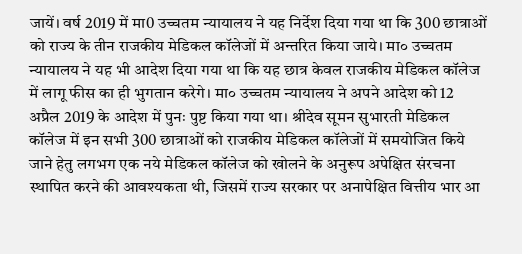जायें। वर्ष 2019 में मा0 उच्चतम न्यायालय ने यह निर्देश दिया गया था कि 300 छात्राओं को राज्य के तीन राजकीय मेडिकल कॉलेजों में अन्तरित किया जाये। मा० उच्चतम न्यायालय ने यह भी आदेश दिया गया था कि यह छात्र केवल राजकीय मेडिकल कॉलेज में लागू फीस का ही भुगतान करेगे। मा० उच्चतम न्यायालय ने अपने आदेश को 12 अप्रैल 2019 के आदेश में पुनः पुष्ट किया गया था। श्रीदेव सूमन सुभारती मेडिकल कॉलेज में इन सभी 300 छात्राओं को राजकीय मेडिकल कॉलेजों में समयोजित किये जाने हेतु लगभग एक नये मेडिकल कॉलेज को खोलने के अनुरूप अपेक्षित संरचना स्थापित करने की आवश्यकता थी, जिसमें राज्य सरकार पर अनापेक्षित वित्तीय भार आ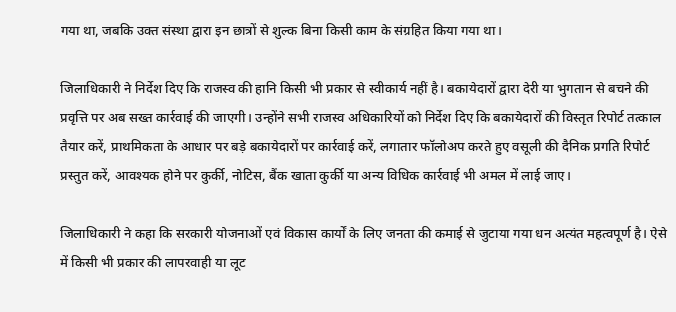गया था, जबकि उक्त संस्था द्वारा इन छात्रों से शुल्क बिना किसी काम के संग्रहित किया गया था।

जिलाधिकारी ने निर्देश दिए कि राजस्व की हानि किसी भी प्रकार से स्वीकार्य नहीं है। बकायेदारों द्वारा देरी या भुगतान से बचने की प्रवृत्ति पर अब सख्त कार्रवाई की जाएगी। उन्होंने सभी राजस्व अधिकारियों को निर्देश दिए कि बकायेदारों की विस्तृत रिपोर्ट तत्काल तैयार करें, प्राथमिकता के आधार पर बड़े बकायेदारों पर कार्रवाई करें, लगातार फॉलोअप करते हुए वसूली की दैनिक प्रगति रिपोर्ट प्रस्तुत करें, आवश्यक होने पर कुर्की, नोटिस, बैंक खाता कुर्की या अन्य विधिक कार्रवाई भी अमल में लाई जाए।

जिलाधिकारी ने कहा कि सरकारी योजनाओं एवं विकास कार्यों के लिए जनता की कमाई से जुटाया गया धन अत्यंत महत्वपूर्ण है। ऐसे में किसी भी प्रकार की लापरवाही या लूट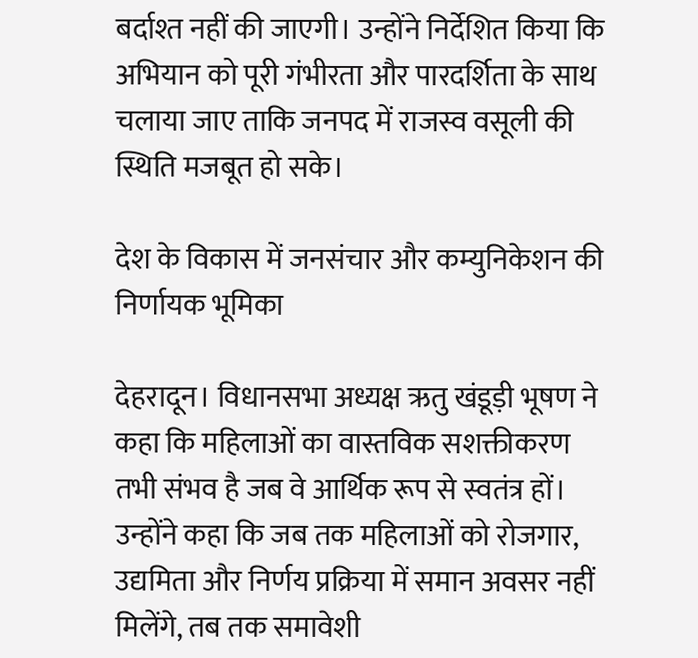बर्दाश्त नहीं की जाएगी। उन्होंने निर्देशित किया कि अभियान को पूरी गंभीरता और पारदर्शिता के साथ चलाया जाए ताकि जनपद में राजस्व वसूली की स्थिति मजबूत हो सके।

देश के विकास में जनसंचार और कम्युनिकेशन की निर्णायक भूमिका

देहरादून। विधानसभा अध्यक्ष ऋतु खंडूड़ी भूषण ने कहा कि महिलाओं का वास्तविक सशक्तीकरण तभी संभव है जब वे आर्थिक रूप से स्वतंत्र हों। उन्होंने कहा कि जब तक महिलाओं को रोजगार, उद्यमिता और निर्णय प्रक्रिया में समान अवसर नहीं मिलेंगे, तब तक समावेशी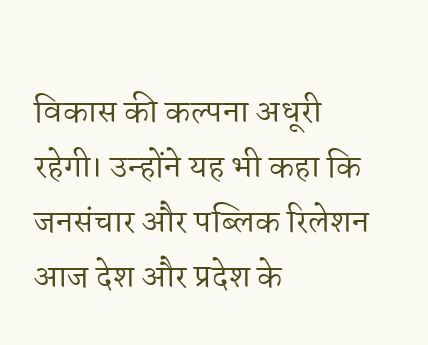विकास की कल्पना अधूरी रहेगी। उन्होंने यह भी कहा कि जनसंचार और पब्लिक रिलेशन आज देश और प्रदेश के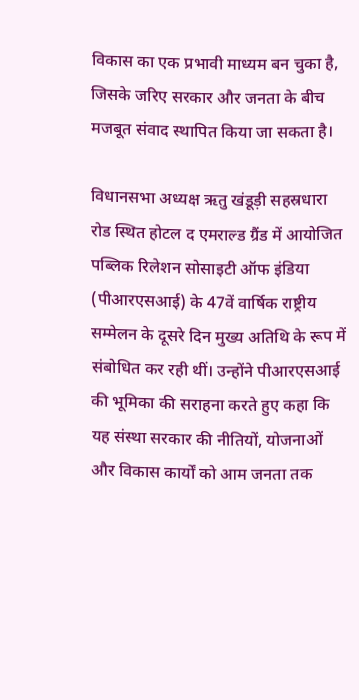विकास का एक प्रभावी माध्यम बन चुका है, जिसके जरिए सरकार और जनता के बीच मजबूत संवाद स्थापित किया जा सकता है।

विधानसभा अध्यक्ष ऋतु खंडूड़ी सहस्रधारा रोड स्थित होटल द एमराल्ड ग्रैंड में आयोजित पब्लिक रिलेशन सोसाइटी ऑफ इंडिया (पीआरएसआई) के 47वें वार्षिक राष्ट्रीय सम्मेलन के दूसरे दिन मुख्य अतिथि के रूप में संबोधित कर रही थीं। उन्होंने पीआरएसआई की भूमिका की सराहना करते हुए कहा कि यह संस्था सरकार की नीतियों, योजनाओं और विकास कार्यों को आम जनता तक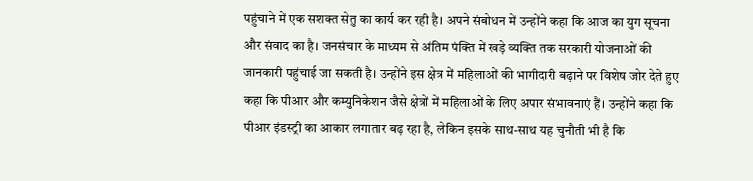पहुंचाने में एक सशक्त सेतु का कार्य कर रही है। अपने संबोधन में उन्होंने कहा कि आज का युग सूचना और संवाद का है। जनसंचार के माध्यम से अंतिम पंक्ति में खड़े व्यक्ति तक सरकारी योजनाओं की जानकारी पहुंचाई जा सकती है। उन्होंने इस क्षेत्र में महिलाओं की भागीदारी बढ़ाने पर विशेष जोर देते हुए कहा कि पीआर और कम्युनिकेशन जैसे क्षेत्रों में महिलाओं के लिए अपार संभावनाएं हैं। उन्होंने कहा कि पीआर इंडस्ट्री का आकार लगातार बढ़ रहा है, लेकिन इसके साथ-साथ यह चुनौती भी है कि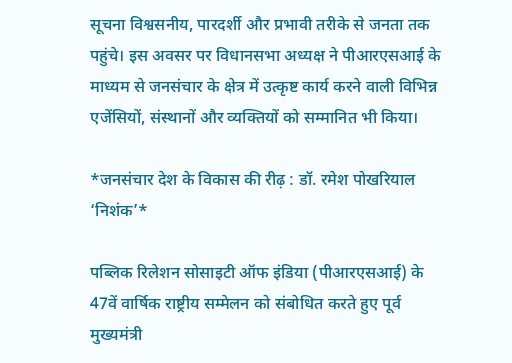सूचना विश्वसनीय, पारदर्शी और प्रभावी तरीके से जनता तक पहुंचे। इस अवसर पर विधानसभा अध्यक्ष ने पीआरएसआई के माध्यम से जनसंचार के क्षेत्र में उत्कृष्ट कार्य करने वाली विभिन्न एजेंसियों, संस्थानों और व्यक्तियों को सम्मानित भी किया।

*जनसंचार देश के विकास की रीढ़ : डॉ. रमेश पोखरियाल ‘निशंक’*

पब्लिक रिलेशन सोसाइटी ऑफ इंडिया (पीआरएसआई) के 47वें वार्षिक राष्ट्रीय सम्मेलन को संबोधित करते हुए पूर्व मुख्यमंत्री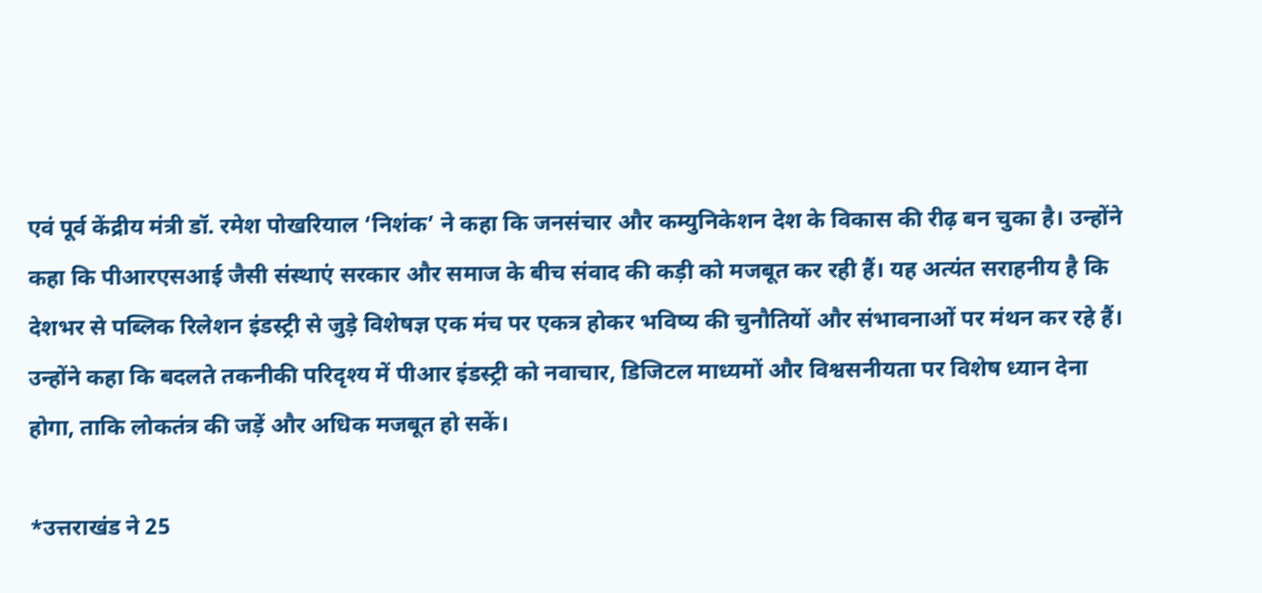एवं पूर्व केंद्रीय मंत्री डॉ. रमेश पोखरियाल ‘निशंक’ ने कहा कि जनसंचार और कम्युनिकेशन देश के विकास की रीढ़ बन चुका है। उन्होंने कहा कि पीआरएसआई जैसी संस्थाएं सरकार और समाज के बीच संवाद की कड़ी को मजबूत कर रही हैं। यह अत्यंत सराहनीय है कि देशभर से पब्लिक रिलेशन इंडस्ट्री से जुड़े विशेषज्ञ एक मंच पर एकत्र होकर भविष्य की चुनौतियों और संभावनाओं पर मंथन कर रहे हैं। उन्होंने कहा कि बदलते तकनीकी परिदृश्य में पीआर इंडस्ट्री को नवाचार, डिजिटल माध्यमों और विश्वसनीयता पर विशेष ध्यान देना होगा, ताकि लोकतंत्र की जड़ें और अधिक मजबूत हो सकें।

*उत्तराखंड ने 25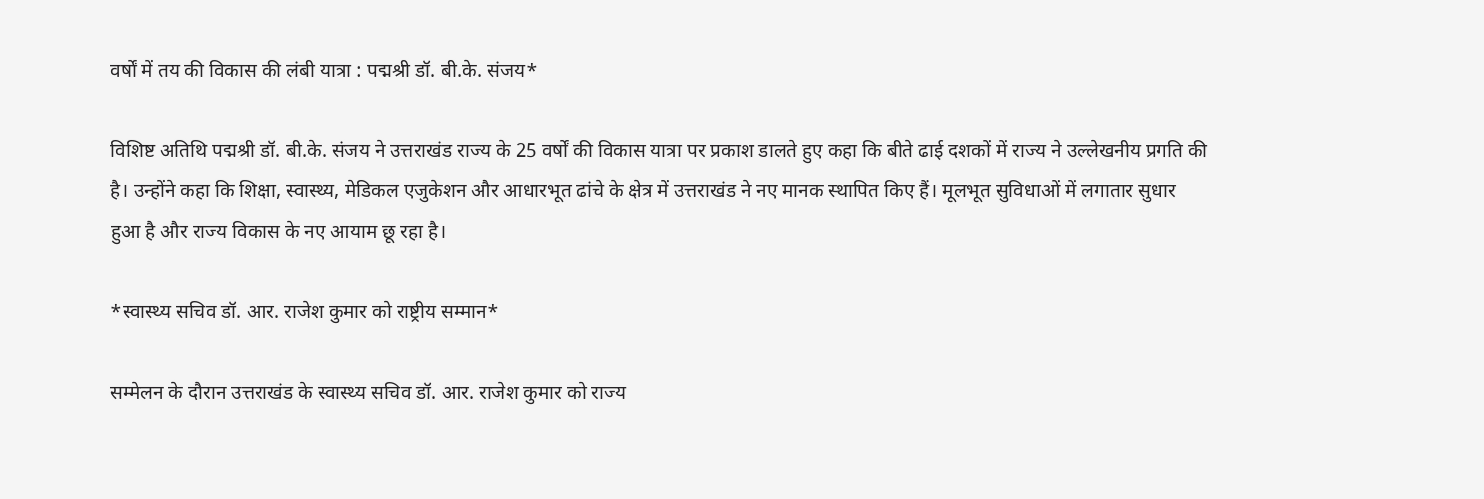वर्षों में तय की विकास की लंबी यात्रा : पद्मश्री डॉ. बी.के. संजय*

विशिष्ट अतिथि पद्मश्री डॉ. बी.के. संजय ने उत्तराखंड राज्य के 25 वर्षों की विकास यात्रा पर प्रकाश डालते हुए कहा कि बीते ढाई दशकों में राज्य ने उल्लेखनीय प्रगति की है। उन्होंने कहा कि शिक्षा, स्वास्थ्य, मेडिकल एजुकेशन और आधारभूत ढांचे के क्षेत्र में उत्तराखंड ने नए मानक स्थापित किए हैं। मूलभूत सुविधाओं में लगातार सुधार हुआ है और राज्य विकास के नए आयाम छू रहा है।

*स्वास्थ्य सचिव डॉ. आर. राजेश कुमार को राष्ट्रीय सम्मान*

सम्मेलन के दौरान उत्तराखंड के स्वास्थ्य सचिव डॉ. आर. राजेश कुमार को राज्य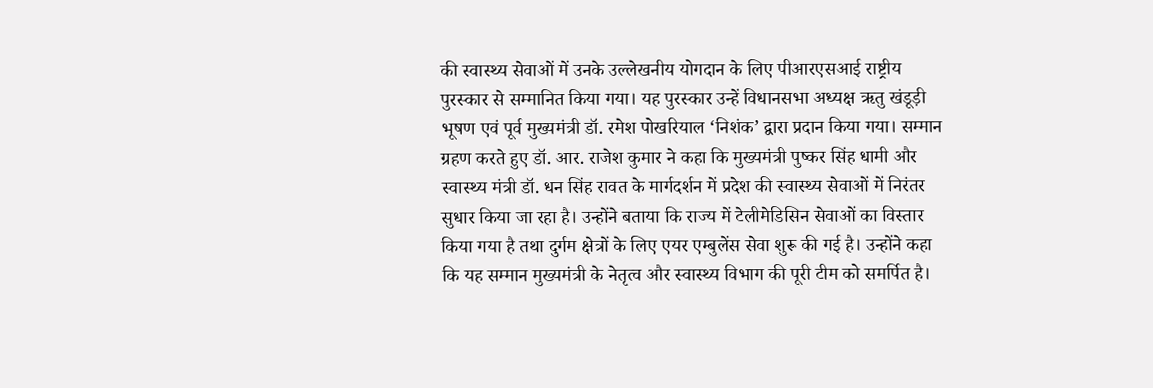की स्वास्थ्य सेवाओं में उनके उल्लेखनीय योगदान के लिए पीआरएसआई राष्ट्रीय पुरस्कार से सम्मानित किया गया। यह पुरस्कार उन्हें विधानसभा अध्यक्ष ऋतु खंडूड़ी भूषण एवं पूर्व मुख्यमंत्री डॉ. रमेश पोखरियाल ‘निशंक’ द्वारा प्रदान किया गया। सम्मान ग्रहण करते हुए डॉ. आर. राजेश कुमार ने कहा कि मुख्यमंत्री पुष्कर सिंह धामी और स्वास्थ्य मंत्री डॉ. धन सिंह रावत के मार्गदर्शन में प्रदेश की स्वास्थ्य सेवाओं में निरंतर सुधार किया जा रहा है। उन्होंने बताया कि राज्य में टेलीमेडिसिन सेवाओं का विस्तार किया गया है तथा दुर्गम क्षेत्रों के लिए एयर एम्बुलेंस सेवा शुरू की गई है। उन्होंने कहा कि यह सम्मान मुख्यमंत्री के नेतृत्व और स्वास्थ्य विभाग की पूरी टीम को समर्पित है।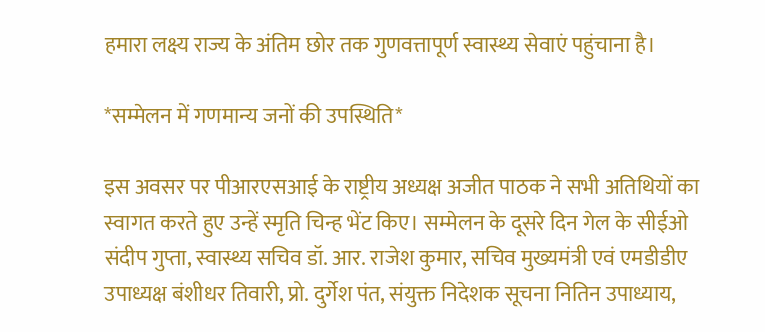हमारा लक्ष्य राज्य के अंतिम छोर तक गुणवत्तापूर्ण स्वास्थ्य सेवाएं पहुंचाना है।

*सम्मेलन में गणमान्य जनों की उपस्थिति*

इस अवसर पर पीआरएसआई के राष्ट्रीय अध्यक्ष अजीत पाठक ने सभी अतिथियों का स्वागत करते हुए उन्हें स्मृति चिन्ह भेंट किए। सम्मेलन के दूसरे दिन गेल के सीईओ संदीप गुप्ता, स्वास्थ्य सचिव डॉ. आर. राजेश कुमार, सचिव मुख्यमंत्री एवं एमडीडीए उपाध्यक्ष बंशीधर तिवारी, प्रो. दुर्गेश पंत, संयुक्त निदेशक सूचना नितिन उपाध्याय,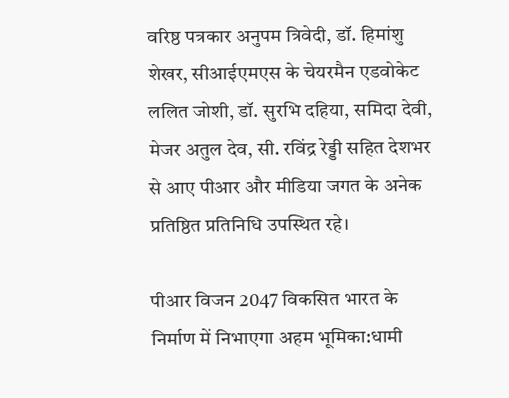वरिष्ठ पत्रकार अनुपम त्रिवेदी, डॉ. हिमांशु शेखर, सीआईएमएस के चेयरमैन एडवोकेट ललित जोशी, डॉ. सुरभि दहिया, समिदा देवी, मेजर अतुल देव, सी. रविंद्र रेड्डी सहित देशभर से आए पीआर और मीडिया जगत के अनेक प्रतिष्ठित प्रतिनिधि उपस्थित रहे।

पीआर विजन 2047 विकसित भारत के निर्माण में निभाएगा अहम भूमिका:धामी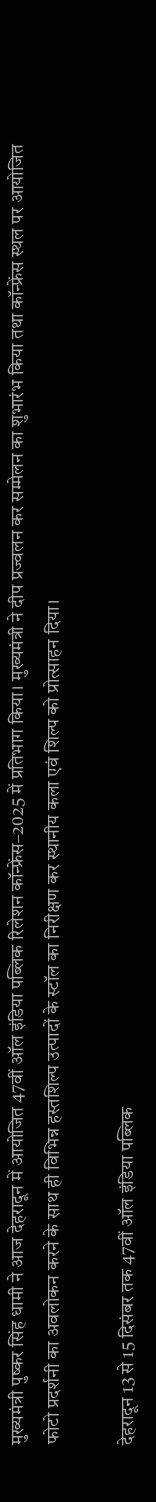मुख्यमंत्री पुष्कर सिंह धामी ने आज देहरादून में आयोजित 47वीं ऑल इंडिया पब्लिक रिलेशन कॉन्फ्रेंस–2025 में प्रतिभाग किया। मुख्यमंत्री ने दीप प्रज्वलन कर सम्मेलन का शुभारंभ किया तथा कॉन्फ्रेंस स्थल पर आयोजित फोटो प्रदर्शनी का अवलोकन करने के साथ ही विभिन्न हस्तशिल्प उत्पादों के स्टॉल का निरीक्षण कर स्थानीय कला एवं शिल्प को प्रोत्साहन दिया।

देहरादून 13 से 15 दिसंबर तक 47वीं ऑल इंडिया पब्लिक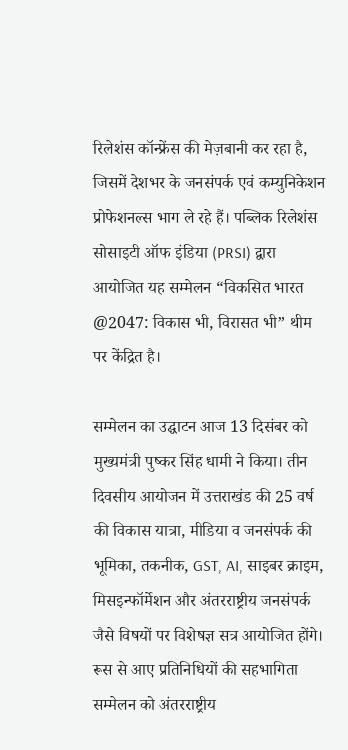रिलेशंस कॉन्फ्रेंस की मेज़बानी कर रहा है, जिसमें देशभर के जनसंपर्क एवं कम्युनिकेशन प्रोफेशनल्स भाग ले रहे हैं। पब्लिक रिलेशंस सोसाइटी ऑफ इंडिया (PRSI) द्वारा आयोजित यह सम्मेलन “विकसित भारत @2047: विकास भी, विरासत भी” थीम पर केंद्रित है।

सम्मेलन का उद्घाटन आज 13 दिसंबर को मुख्यमंत्री पुष्कर सिंह धामी ने किया। तीन दिवसीय आयोजन में उत्तराखंड की 25 वर्ष की विकास यात्रा, मीडिया व जनसंपर्क की भूमिका, तकनीक, GST, AI, साइबर क्राइम, मिसइन्फॉर्मेशन और अंतरराष्ट्रीय जनसंपर्क जैसे विषयों पर विशेषज्ञ सत्र आयोजित होंगे। रूस से आए प्रतिनिधियों की सहभागिता सम्मेलन को अंतरराष्ट्रीय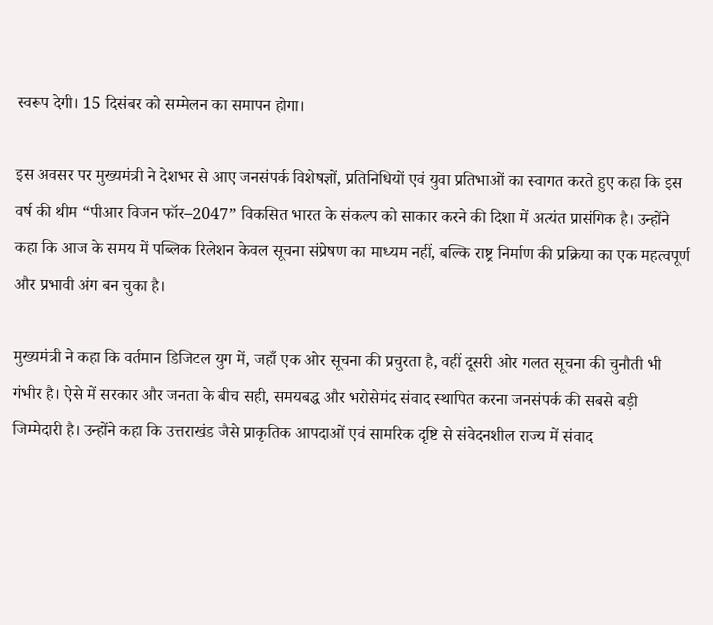स्वरूप देगी। 15 दिसंबर को सम्मेलन का समापन होगा।

इस अवसर पर मुख्यमंत्री ने देशभर से आए जनसंपर्क विशेषज्ञों, प्रतिनिधियों एवं युवा प्रतिभाओं का स्वागत करते हुए कहा कि इस वर्ष की थीम “पीआर विजन फॉर–2047” विकसित भारत के संकल्प को साकार करने की दिशा में अत्यंत प्रासंगिक है। उन्होंने कहा कि आज के समय में पब्लिक रिलेशन केवल सूचना संप्रेषण का माध्यम नहीं, बल्कि राष्ट्र निर्माण की प्रक्रिया का एक महत्वपूर्ण और प्रभावी अंग बन चुका है।

मुख्यमंत्री ने कहा कि वर्तमान डिजिटल युग में, जहाँ एक ओर सूचना की प्रचुरता है, वहीं दूसरी ओर गलत सूचना की चुनौती भी गंभीर है। ऐसे में सरकार और जनता के बीच सही, समयबद्ध और भरोसेमंद संवाद स्थापित करना जनसंपर्क की सबसे बड़ी जिम्मेदारी है। उन्होंने कहा कि उत्तराखंड जैसे प्राकृतिक आपदाओं एवं सामरिक दृष्टि से संवेदनशील राज्य में संवाद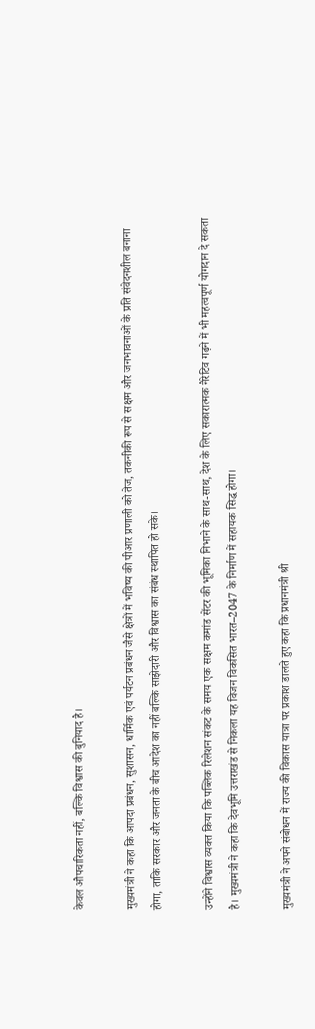केवल औपचारिकता नहीं, बल्कि विश्वास की बुनियाद है।

मुख्यमंत्री ने कहा कि आपदा प्रबंधन, सुशासन, धार्मिक एवं पर्यटन प्रबंधन जैसे क्षेत्रों में भविष्य की पीआर प्रणाली को तेज, तकनीकी रूप से सक्षम और जनभावनाओं के प्रति संवेदनशील बनाना होगा, ताकि सरकार और जनता के बीच आदेश का नहीं बल्कि साझेदारी और विश्वास का संबंध स्थापित हो सके।

उन्होंने विश्वास व्यक्त किया कि पब्लिक रिलेशन संकट के समय एक सक्षम कमांड सेंटर की भूमिका निभाने के साथ-साथ, देश के लिए सकारात्मक नैरेटिव गढ़ने में भी महत्वपूर्ण योगदान दे सकता है। मुख्यमंत्री ने कहा कि देवभूमि उत्तराखंड से निकला यह विजन विकसित भारत–2047 के निर्माण में सहायक सिद्ध होगा।

मुख्यमंत्री ने अपने संबोधन में राज्य की विकास यात्रा पर प्रकाश डालते हुए कहा कि प्रधानमंत्री श्री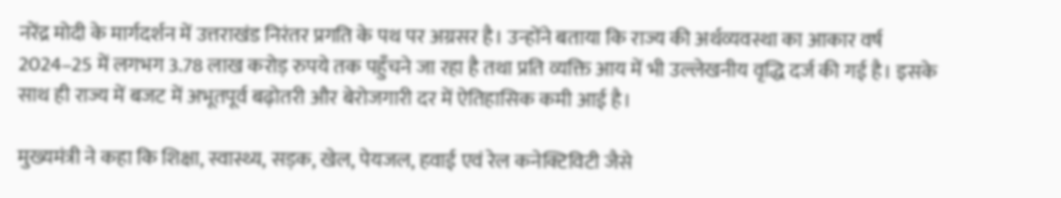नरेंद्र मोदी के मार्गदर्शन में उत्तराखंड निरंतर प्रगति के पथ पर अग्रसर है। उन्होंने बताया कि राज्य की अर्थव्यवस्था का आकार वर्ष 2024–25 में लगभग 3.78 लाख करोड़ रुपये तक पहुँचने जा रहा है तथा प्रति व्यक्ति आय में भी उल्लेखनीय वृद्धि दर्ज की गई है। इसके साथ ही राज्य में बजट में अभूतपूर्व बढ़ोतरी और बेरोजगारी दर में ऐतिहासिक कमी आई है।

मुख्यमंत्री ने कहा कि शिक्षा, स्वास्थ्य, सड़क, खेल, पेयजल, हवाई एवं रेल कनेक्टिविटी जैसे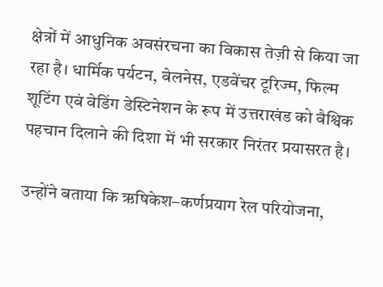क्षेत्रों में आधुनिक अवसंरचना का विकास तेज़ी से किया जा रहा है। धार्मिक पर्यटन, वेलनेस, एडवेंचर टूरिज्म, फिल्म शूटिंग एवं वेडिंग डेस्टिनेशन के रूप में उत्तराखंड को वैश्विक पहचान दिलाने की दिशा में भी सरकार निरंतर प्रयासरत है।

उन्होंने बताया कि ऋषिकेश–कर्णप्रयाग रेल परियोजना,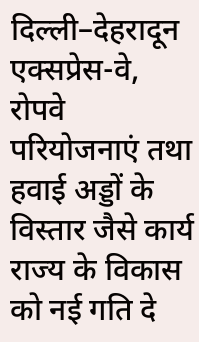दिल्ली–देहरादून एक्सप्रेस-वे, रोपवे परियोजनाएं तथा हवाई अड्डों के विस्तार जैसे कार्य राज्य के विकास को नई गति दे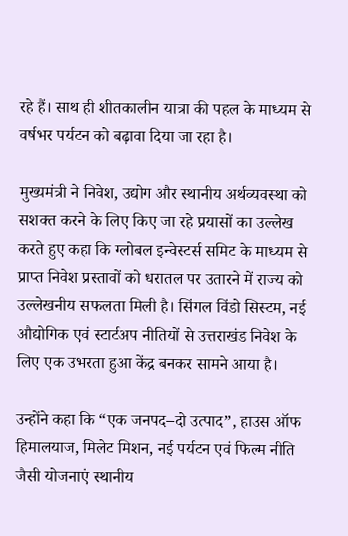रहे हैं। साथ ही शीतकालीन यात्रा की पहल के माध्यम से वर्षभर पर्यटन को बढ़ावा दिया जा रहा है।

मुख्यमंत्री ने निवेश, उद्योग और स्थानीय अर्थव्यवस्था को सशक्त करने के लिए किए जा रहे प्रयासों का उल्लेख करते हुए कहा कि ग्लोबल इन्वेस्टर्स समिट के माध्यम से प्राप्त निवेश प्रस्तावों को धरातल पर उतारने में राज्य को उल्लेखनीय सफलता मिली है। सिंगल विंडो सिस्टम, नई औद्योगिक एवं स्टार्टअप नीतियों से उत्तराखंड निवेश के लिए एक उभरता हुआ केंद्र बनकर सामने आया है।

उन्होंने कहा कि “एक जनपद–दो उत्पाद”, हाउस ऑफ हिमालयाज, मिलेट मिशन, नई पर्यटन एवं फिल्म नीति जैसी योजनाएं स्थानीय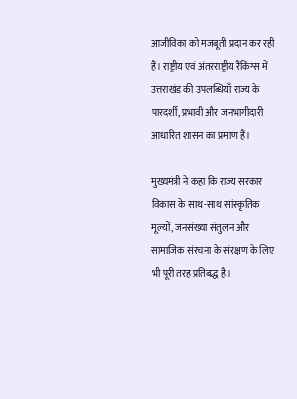आजीविका को मजबूती प्रदान कर रही हैं। राष्ट्रीय एवं अंतरराष्ट्रीय रैंकिंग्स में उत्तराखंड की उपलब्धियाँ राज्य के पारदर्शी, प्रभावी और जनभागीदारी आधारित शासन का प्रमाण हैं।

मुख्यमंत्री ने कहा कि राज्य सरकार विकास के साथ-साथ सांस्कृतिक मूल्यों, जनसंख्या संतुलन और सामाजिक संरचना के संरक्षण के लिए भी पूरी तरह प्रतिबद्ध है।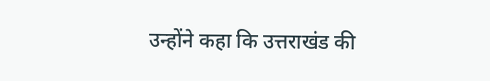उन्होंने कहा कि उत्तराखंड की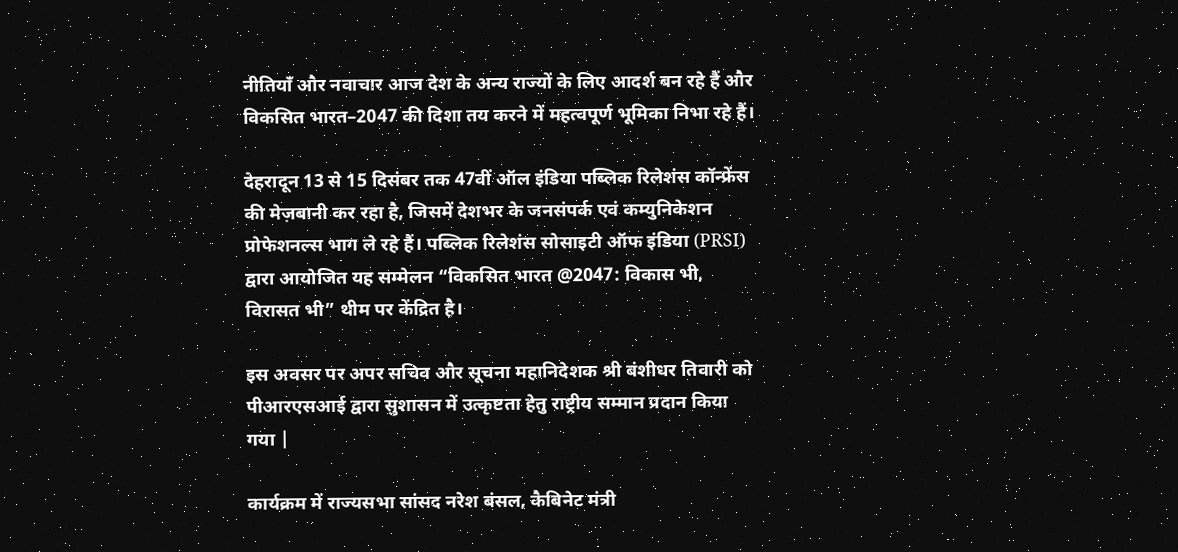नीतियाँ और नवाचार आज देश के अन्य राज्यों के लिए आदर्श बन रहे हैं और विकसित भारत–2047 की दिशा तय करने में महत्वपूर्ण भूमिका निभा रहे हैं।

देहरादून 13 से 15 दिसंबर तक 47वीं ऑल इंडिया पब्लिक रिलेशंस कॉन्फ्रेंस की मेज़बानी कर रहा है, जिसमें देशभर के जनसंपर्क एवं कम्युनिकेशन प्रोफेशनल्स भाग ले रहे हैं। पब्लिक रिलेशंस सोसाइटी ऑफ इंडिया (PRSI) द्वारा आयोजित यह सम्मेलन “विकसित भारत @2047: विकास भी, विरासत भी” थीम पर केंद्रित है।

इस अवसर पर अपर सचिव और सूचना महानिदेशक श्री बंशीधर तिवारी को पीआरएसआई द्वारा सुशासन में उत्कृष्टता हेतु राष्ट्रीय सम्मान प्रदान किया गया |

कार्यक्रम में राज्यसभा सांसद नरेश बंसल, कैबिनेट मंत्री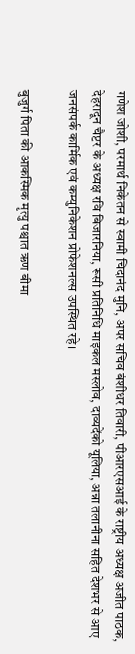गणेश जोशी, परमार्थ निकेतन से स्वामी चिदानंद मुनि, अपर सचिव बंशीधर तिवारी, पीआरएसआई के राष्ट्रीय अध्यक्ष अजीत पाठक, देहरादून चैप्टर के अध्यक्ष रवि बिजारनिया, रूसी प्रतिनिधि माइकल मस्लोव, दाव्यदेंको यूलिया, अन्ना तलानीना सहित देशभर से आए जनसंपर्क कार्मिक एवं कम्युनिकेशन प्रोफेशनल्स उपस्थित रहे।

बुजुर्ग पिता की आकस्मिक मृत्यु पश्चात ऋण बीमा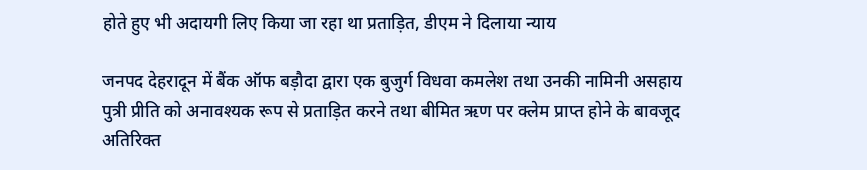होते हुए भी अदायगी लिए किया जा रहा था प्रताड़ित, डीएम ने दिलाया न्याय

जनपद देहरादून में बैंक ऑफ बड़ौदा द्वारा एक बुजुर्ग विधवा कमलेश तथा उनकी नामिनी असहाय पुत्री प्रीति को अनावश्यक रूप से प्रताड़ित करने तथा बीमित ऋण पर क्लेम प्राप्त होने के बावजूद अतिरिक्त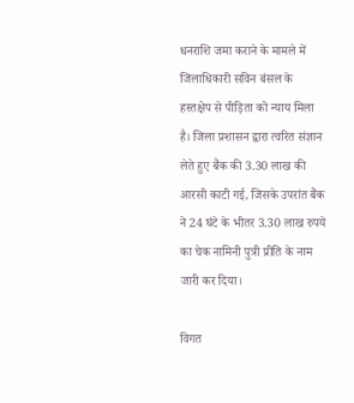धनराशि जमा कराने के मामले में जिलाधिकारी सविन बंसल के हस्तक्षेप से पीड़िता को न्याय मिला है। जिला प्रशासन द्वारा त्वरित संज्ञान लेते हुए बैंक की 3.30 लाख की आरसी काटी गई, जिसके उपरांत बैंक ने 24 घंटे के भीतर 3.30 लाख रुपये का चेक नामिनी पुत्री प्रीति के नाम जारी कर दिया।

विगत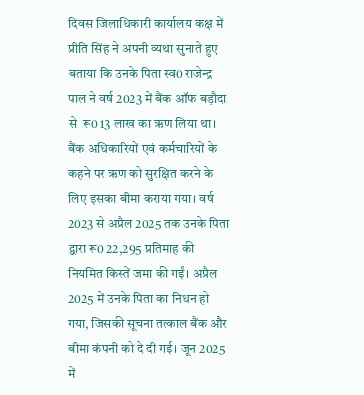दिवस जिलाधिकारी कार्यालय कक्ष में प्रीति सिंह ने अपनी व्यथा सुनाते हुए बताया कि उनके पिता स्व0 राजेन्द्र पाल ने वर्ष 2023 में बैंक ऑफ बड़ौदा से  रू0 13 लाख का ऋण लिया था। बैंक अधिकारियों एवं कर्मचारियों के कहने पर ऋण को सुरक्षित करने के लिए इसका बीमा कराया गया। वर्ष 2023 से अप्रैल 2025 तक उनके पिता द्वारा रू0 22,295 प्रतिमाह की नियमित किस्तें जमा की गईं। अप्रैल 2025 में उनके पिता का निधन हो गया, जिसकी सूचना तत्काल बैंक और बीमा कंपनी को दे दी गई। जून 2025 में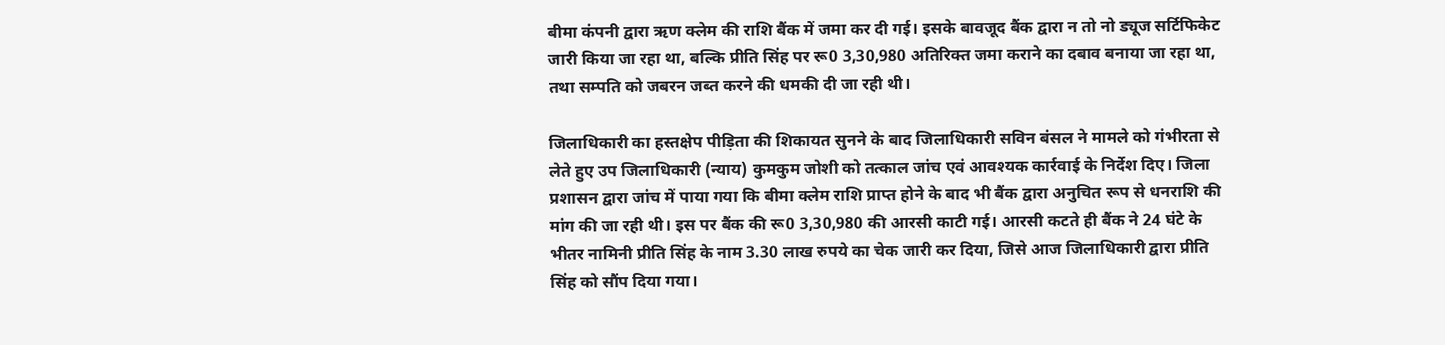बीमा कंपनी द्वारा ऋण क्लेम की राशि बैंक में जमा कर दी गई। इसके बावजूद बैंक द्वारा न तो नो ड्यूज सर्टिफिकेट जारी किया जा रहा था, बल्कि प्रीति सिंह पर रू0 3,30,980 अतिरिक्त जमा कराने का दबाव बनाया जा रहा था, तथा सम्पति को जबरन जब्त करने की धमकी दी जा रही थी।

जिलाधिकारी का हस्तक्षेप पीड़िता की शिकायत सुनने के बाद जिलाधिकारी सविन बंसल ने मामले को गंभीरता से लेते हुए उप जिलाधिकारी (न्याय) कुमकुम जोशी को तत्काल जांच एवं आवश्यक कार्रवाई के निर्देश दिए। जिला प्रशासन द्वारा जांच में पाया गया कि बीमा क्लेम राशि प्राप्त होने के बाद भी बैंक द्वारा अनुचित रूप से धनराशि की मांग की जा रही थी। इस पर बैंक की रू0 3,30,980 की आरसी काटी गई। आरसी कटते ही बैंक ने 24 घंटे के भीतर नामिनी प्रीति सिंह के नाम 3.30 लाख रुपये का चेक जारी कर दिया, जिसे आज जिलाधिकारी द्वारा प्रीति सिंह को सौंप दिया गया।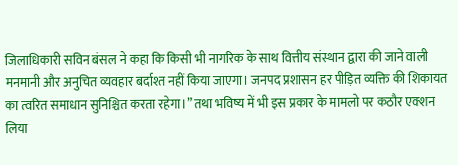जिलाधिकारी सविन बंसल ने कहा कि किसी भी नागरिक के साथ वित्तीय संस्थान द्वारा की जाने वाली मनमानी और अनुचित व्यवहार बर्दाश्त नहीं किया जाएगा। जनपद प्रशासन हर पीड़ित व्यक्ति की शिकायत का त्वरित समाधान सुनिश्चित करता रहेगा।” तथा भविष्य में भी इस प्रकार के मामलो पर कठौर एक्शन लिया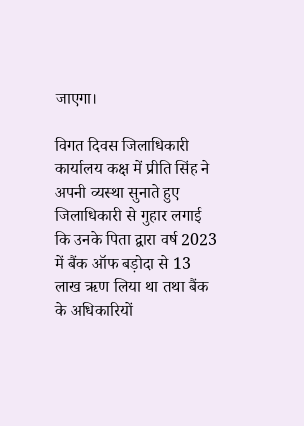जाएगा।

विगत दिवस जिलाधिकारी कार्यालय कक्ष में प्रीति सिंह ने अपनी व्यस्था सुनाते हुए जिलाधिकारी से गुहार लगाई कि उनके पिता द्वारा वर्ष 2023 में बैंक ऑफ बड़ोदा से 13 लाख ऋण लिया था तथा बैंक के अधिकारियों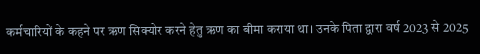कर्मचारियों के कहने पर ऋण सिक्योर करने हेतु ऋण का बीमा कराया था। उनके पिता द्वारा वर्ष 2023 से 2025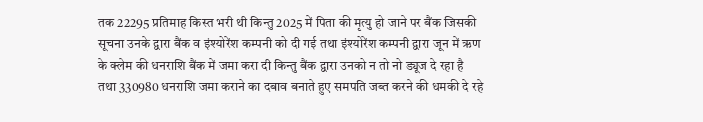तक 22295 प्रतिमाह किस्त भरी थी किन्तु 2025 में पिता की मृत्यु हो जाने पर बैंक जिसकी सूचना उनके द्वारा बैंक व इंश्योरेंश कम्पनी को दी गई तथा इंश्योरेंश कम्पनी द्वारा जून में ऋण के क्लेम की धनराशि बैंक में जमा करा दी किन्तु बैंक द्वारा उनको न तो नो ड्यूज दे रहा है तथा 330980 धनराशि जमा कराने का दबाव बनाते हुए समपति जब्त करने की धमकी दे रहे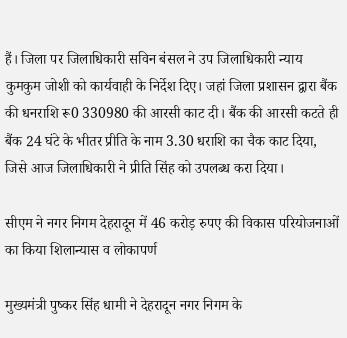हैं। जिला पर जिलाधिकारी सविन बंसल ने उप जिलाधिकारी न्याय कुमकुम जोशी को कार्यवाही के निर्देश दिए। जहां जिला प्रशासन द्वारा बैंक की धनराशि रू0 330980 की आरसी काट दी। बैंक की आरसी कटते ही बैंक 24 घंटे के भीतर प्रीति के नाम 3.30 धराशि का चैक काट दिया, जिसे आज जिलाधिकारी ने प्रीति सिंह को उपलब्ध करा दिया।

सीएम ने नगर निगम देहरादून में 46 करोड़ रुपए की विकास परियोजनाओं का किया शिलान्यास व लोकापर्ण

मुख्यमंत्री पुष्कर सिंह धामी ने देहरादून नगर निगम के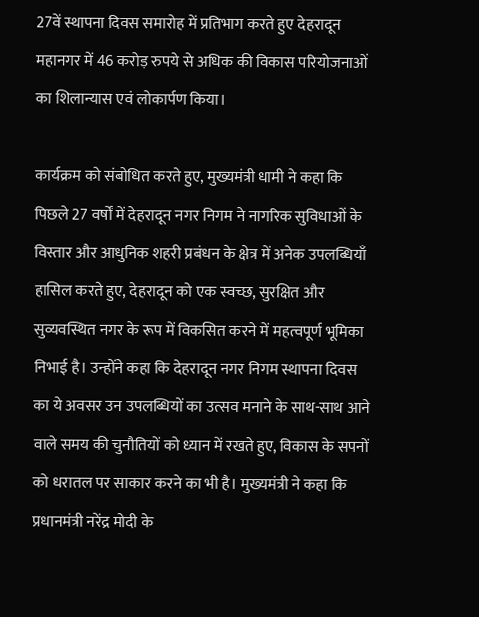27वें स्थापना दिवस समारोह में प्रतिभाग करते हुए देहरादून महानगर में 46 करोड़ रुपये से अधिक की विकास परियोजनाओं का शिलान्यास एवं लोकार्पण किया।

कार्यक्रम को संबोधित करते हुए, मुख्यमंत्री धामी ने कहा कि पिछले 27 वर्षों में देहरादून नगर निगम ने नागरिक सुविधाओं के विस्तार और आधुनिक शहरी प्रबंधन के क्षेत्र में अनेक उपलब्धियाँ हासिल करते हुए, देहरादून को एक स्वच्छ, सुरक्षित और सुव्यवस्थित नगर के रूप में विकसित करने में महत्वपूर्ण भूमिका निभाई है। उन्होंने कहा कि देहरादून नगर निगम स्थापना दिवस का ये अवसर उन उपलब्धियों का उत्सव मनाने के साथ-साथ आने वाले समय की चुनौतियों को ध्यान में रखते हुए, विकास के सपनों को धरातल पर साकार करने का भी है। मुख्यमंत्री ने कहा कि प्रधानमंत्री नरेंद्र मोदी के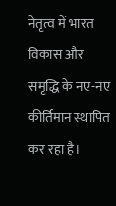नेतृत्व में भारत विकास और समृद्धि के नए-नए कीर्तिमान स्थापित कर रहा है।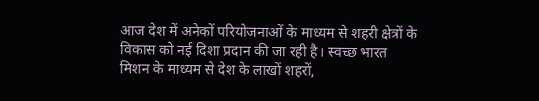आज देश में अनेकों परियोजनाओं के माध्यम से शहरी क्षेत्रों के विकास को नई दिशा प्रदान की जा रही है। स्वच्छ भारत मिशन के माध्यम से देश के लाखों शहरों,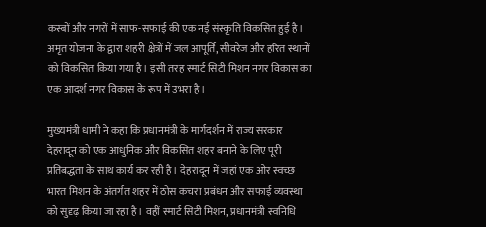कस्बों और नगरों में साफ-सफाई की एक नई संस्कृति विकसित हुई है। अमृत योजना के द्वारा शहरी क्षेत्रों में जल आपूर्ति, सीवरेज और हरित स्थानों को विकसित किया गया है। इसी तरह स्मार्ट सिटी मिशन नगर विकास का एक आदर्श नगर विकास के रूप में उभरा है।

मुख्यमंत्री धामी ने कहा कि प्रधानमंत्री के मार्गदर्शन में राज्य सरकार देहरादून को एक आधुनिक और विकसित शहर बनाने के लिए पूरी प्रतिबद्धता के साथ कार्य कर रही है। देहरादून में जहां एक ओर स्वच्छ भारत मिशन के अंतर्गत शहर में ठोस कचरा प्रबंधन और सफाई व्यवस्था को सुदृढ़ किया जा रहा है। वहीं स्मार्ट सिटी मिशन, प्रधानमंत्री स्वनिधि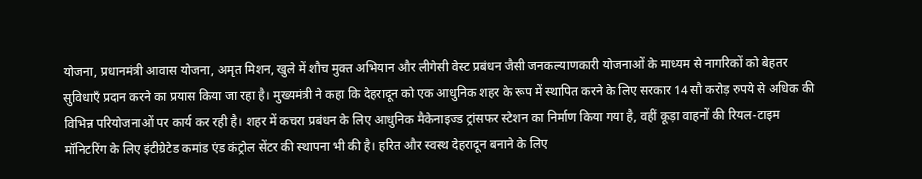योजना, प्रधानमंत्री आवास योजना, अमृत मिशन, खुले में शौच मुक्त अभियान और लीगेसी वेस्ट प्रबंधन जैसी जनकल्याणकारी योजनाओं के माध्यम से नागरिकों को बेहतर सुविधाएँ प्रदान करने का प्रयास किया जा रहा है। मुख्यमंत्री ने कहा कि देहरादून को एक आधुनिक शहर के रूप में स्थापित करने के लिए सरकार 14 सौ करोड़ रुपये से अधिक की विभिन्न परियोजनाओं पर कार्य कर रही है। शहर में कचरा प्रबंधन के लिए आधुनिक मैकेनाइज्ड ट्रांसफर स्टेशन का निर्माण किया गया है, वहीं कूड़ा वाहनों की रियल-टाइम मॉनिटरिंग के लिए इंटीग्रेटेड कमांड एंड कंट्रोल सेंटर की स्थापना भी की है। हरित और स्वस्थ देहरादून बनाने के लिए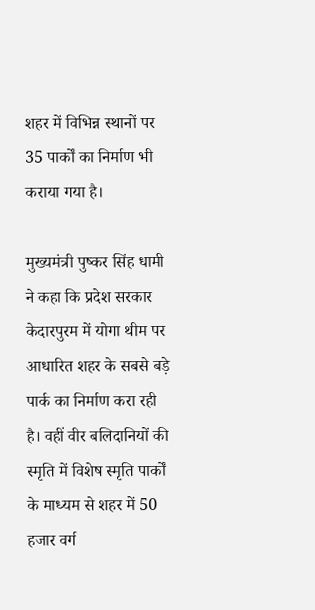शहर में विभिन्न स्थानों पर 35 पार्कों का निर्माण भी कराया गया है।

मुख्यमंत्री पुष्कर सिंह धामी ने कहा कि प्रदेश सरकार केदारपुरम में योगा थीम पर आधारित शहर के सबसे बड़े पार्क का निर्माण करा रही है। वहीं वीर बलिदानियों की स्मृति में विशेष स्मृति पार्कों के माध्यम से शहर में 50 हजार वर्ग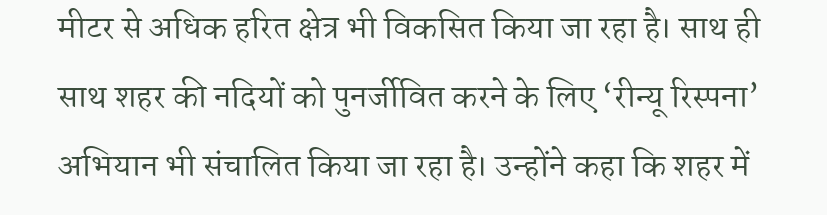मीटर से अधिक हरित क्षेत्र भी विकसित किया जा रहा है। साथ ही साथ शहर की नदियों को पुनर्जीवित करने के लिए ‘रीन्यू रिस्पना’ अभियान भी संचालित किया जा रहा है। उन्होंने कहा कि शहर में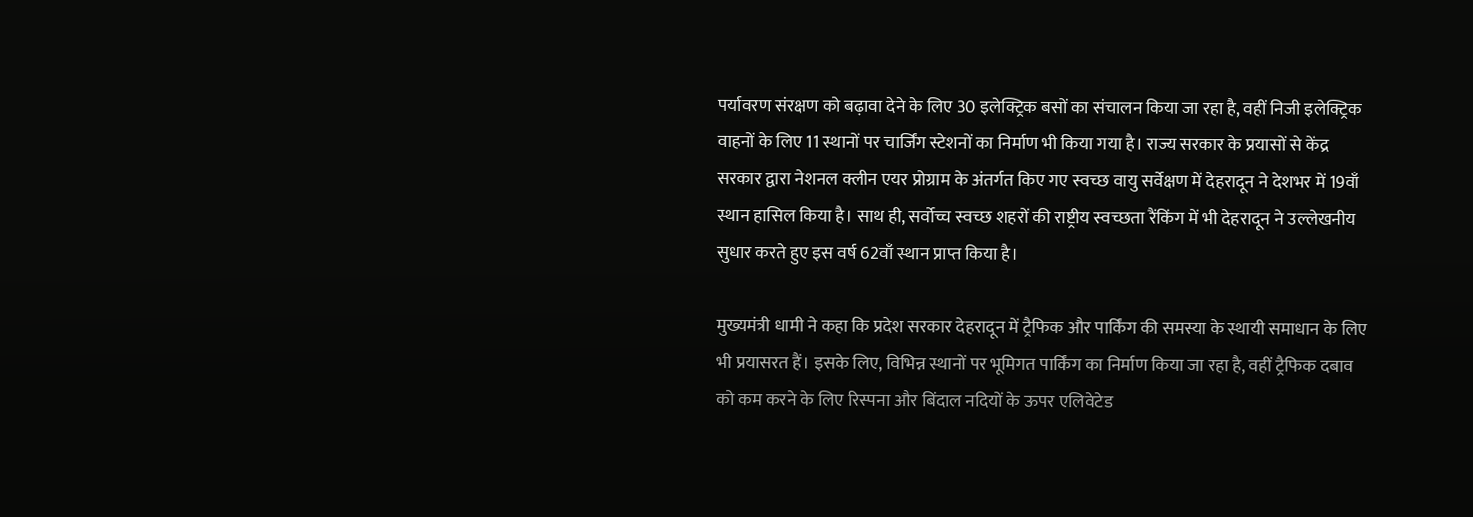पर्यावरण संरक्षण को बढ़ावा देने के लिए 30 इलेक्ट्रिक बसों का संचालन किया जा रहा है, वहीं निजी इलेक्ट्रिक वाहनों के लिए 11 स्थानों पर चार्जिंग स्टेशनों का निर्माण भी किया गया है। राज्य सरकार के प्रयासों से केंद्र सरकार द्वारा नेशनल क्लीन एयर प्रोग्राम के अंतर्गत किए गए स्वच्छ वायु सर्वेक्षण में देहरादून ने देशभर में 19वाँ स्थान हासिल किया है। साथ ही, सर्वोच्च स्वच्छ शहरों की राष्ट्रीय स्वच्छता रैंकिंग में भी देहरादून ने उल्लेखनीय सुधार करते हुए इस वर्ष 62वाँ स्थान प्राप्त किया है।

मुख्यमंत्री धामी ने कहा कि प्रदेश सरकार देहरादून में ट्रैफिक और पार्किंग की समस्या के स्थायी समाधान के लिए भी प्रयासरत हैं। इसके लिए, विभिन्न स्थानों पर भूमिगत पार्किंग का निर्माण किया जा रहा है, वहीं ट्रैफिक दबाव को कम करने के लिए रिस्पना और बिंदाल नदियों के ऊपर एलिवेटेड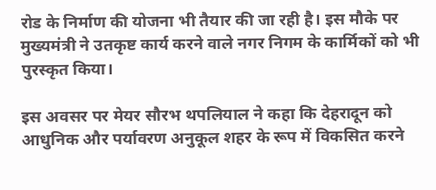रोड के निर्माण की योजना भी तैयार की जा रही है। इस मौके पर मुख्यमंत्री ने उतकृष्ट कार्य करने वाले नगर निगम के कार्मिकों को भी पुरस्कृत किया।

इस अवसर पर मेयर सौरभ थपलियाल ने कहा कि देहरादून को आधुनिक और पर्यावरण अनुकूल शहर के रूप में विकसित करने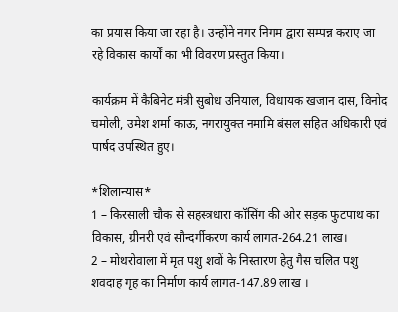का प्रयास किया जा रहा है। उन्होंने नगर निगम द्वारा सम्पन्न कराए जा रहे विकास कार्यों का भी विवरण प्रस्तुत किया।

कार्यक्रम में कैबिनेट मंत्री सुबोध उनियाल, विधायक खजान दास, विनोद चमोली, उमेश शर्मा काऊ, नगरायुक्त नमामि बंसल सहित अधिकारी एवं पार्षद उपस्थित हुए।

*शिलान्यास*
1 – किरसाली चौक से सहस्त्रधारा कॉसिंग की ओर सड़क फुटपाथ का विकास, ग्रीनरी एवं सौन्दर्गीकरण कार्य लागत-264.21 लाख।
2 – मोथरोवाला में मृत पशु शवों के निस्तारण हेतु गैस चलित पशु शवदाह गृह का निर्माण कार्य लागत-147.89 लाख ।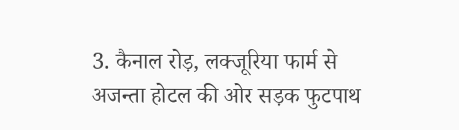3. कैनाल रोड़, लक्जूरिया फार्म से अजन्ता होटल की ओर सड़क फुटपाथ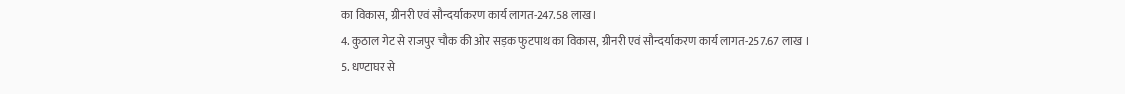का विकास, ग्रीनरी एवं सौन्दर्याकरण कार्य लागत-247.58 लाख।
4. कुठाल गेट से राजपुर चौक की ओर सड़क फुटपाथ का विकास, ग्रीनरी एवं सौन्दर्याकरण कार्य लागत-257.67 लाख ।
5. धण्टाघर से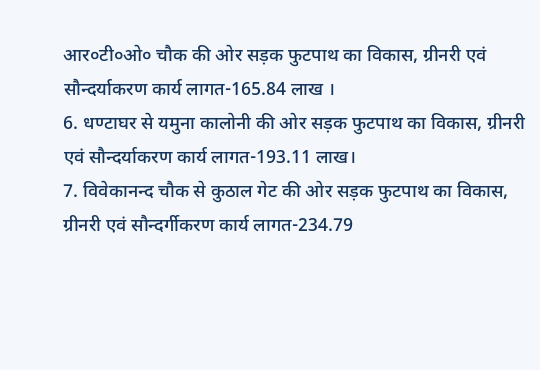आर०टी०ओ० चौक की ओर सड़क फुटपाथ का विकास, ग्रीनरी एवं सौन्दर्याकरण कार्य लागत-165.84 लाख ।
6. धण्टाघर से यमुना कालोनी की ओर सड़क फुटपाथ का विकास, ग्रीनरी एवं सौन्दर्याकरण कार्य लागत-193.11 लाख।
7. विवेकानन्द चौक से कुठाल गेट की ओर सड़क फुटपाथ का विकास, ग्रीनरी एवं सौन्दर्गीकरण कार्य लागत-234.79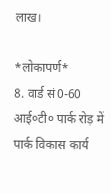लाख।

*लोकापर्ण*
8. वार्ड सं0-60 आई०टी० पार्क रोड़ में पार्क विकास कार्य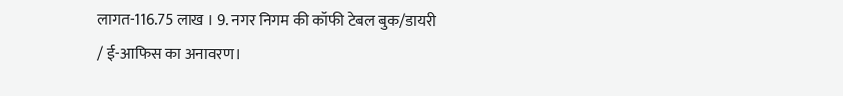लागत-116.75 लाख । 9. नगर निगम की कॉफी टेबल बुक/डायरी / ई-आफिस का अनावरण।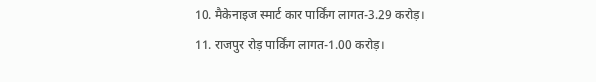10. मैकेनाइज स्मार्ट कार पार्किंग लागत-3.29 करोड़।
11. राजपुर रोड़ पार्किंग लागत-1.00 करोड़।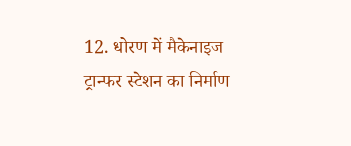12. धोरण में मैकेनाइज ट्रान्फर स्टेशन का निर्माण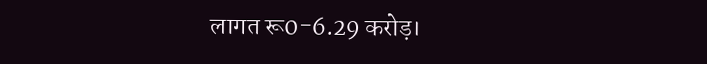लागत रू0-6.29 करोड़।